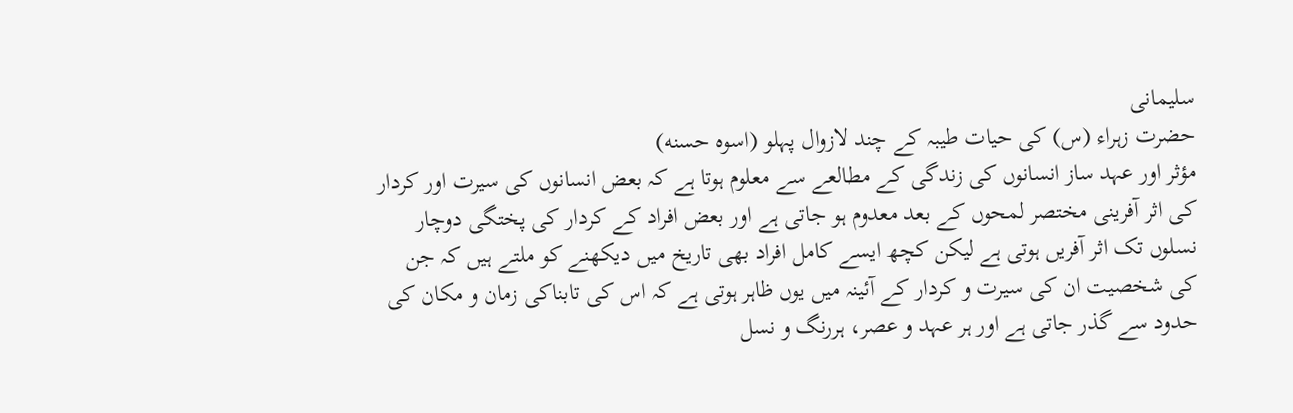سلیمانی
حضرت زہراء (س) کی حیات طیبہ کے چند لازوال پہلو (اسوه حسنه)
مؤثر اور عہد ساز انسانوں کی زندگی کے مطالعے سے معلوم ہوتا ہے کہ بعض انسانوں کی سیرت اور کردار کی اثر آفرینی مختصر لمحوں کے بعد معدوم ہو جاتی ہے اور بعض افراد کے کردار کی پختگی دوچار نسلوں تک اثر آفریں ہوتی ہے لیکن کچھ ایسے کامل افراد بھی تاریخ میں دیکھنے کو ملتے ہیں کہ جن کی شخصیت ان کی سیرت و کردار کے آئینہ میں یوں ظاہر ہوتی ہے کہ اس کی تابناکی زمان و مکان کی حدود سے گذر جاتی ہے اور ہر عہد و عصر، ہررنگ و نسل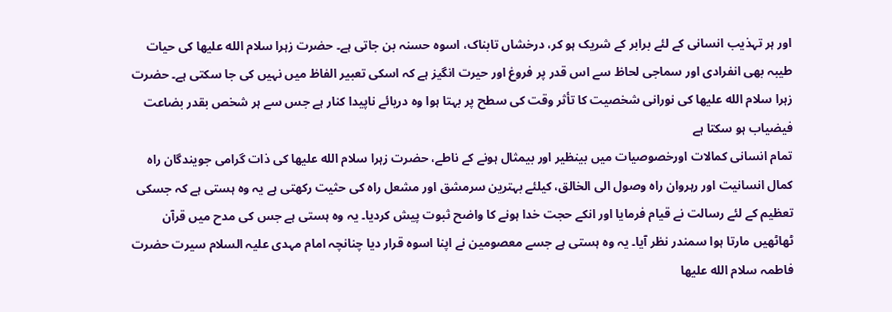اور ہر تہذیب انسانی کے لئے برابر کے شریک ہو کر، درخشاں تابناک، اسوہ حسنہ بن جاتی ہے۔ حضرت زہرا سلام الله علیها کی حیات طیبہ بھی انفرادی اور سماجی لحاظ سے اس قدر پر فروغ اور حیرت انگیز ہے کہ اسکی تعبیر الفاظ میں نہیں کی جا سکتی ہے۔ حضرت زہرا سلام الله علیها کی نورانی شخصیت کا تأثر وقت کی سطح پر بہتا ہوا وہ دریائے ناپیدا کنار ہے جس سے ہر شخص بقدر بضاعت فیضیاب ہو سکتا ہے
تمام انسانی کمالات اورخصوصیات میں بینظیر اور بیمثال ہونے کے ناطے، حضرت زہرا سلام الله علیها کی ذات گرامی جویندگان راہ کمال انسانیت اور رہروان راہ وصول الی الخالق، کیلئے بہترین سرمشق اور مشعل راہ کی حثیت رکھتی ہے یہ وہ ہستی ہے کہ جسکی تعظیم کے لئے رسالت نے قیام فرمایا اور انکے حجت خدا ہونے کا واضح ثبوت پیش کردیا۔ یہ وہ ہستی ہے جس کی مدح میں قرآن ٹھاٹھیں مارتا ہوا سمندر نظر آیا۔ یہ وہ ہستی ہے جسے معصومین نے اپنا اسوہ قرار دیا چنانچہ امام مہدی علیہ السلام سیرت حضرت فاطمہ سلام الله علیها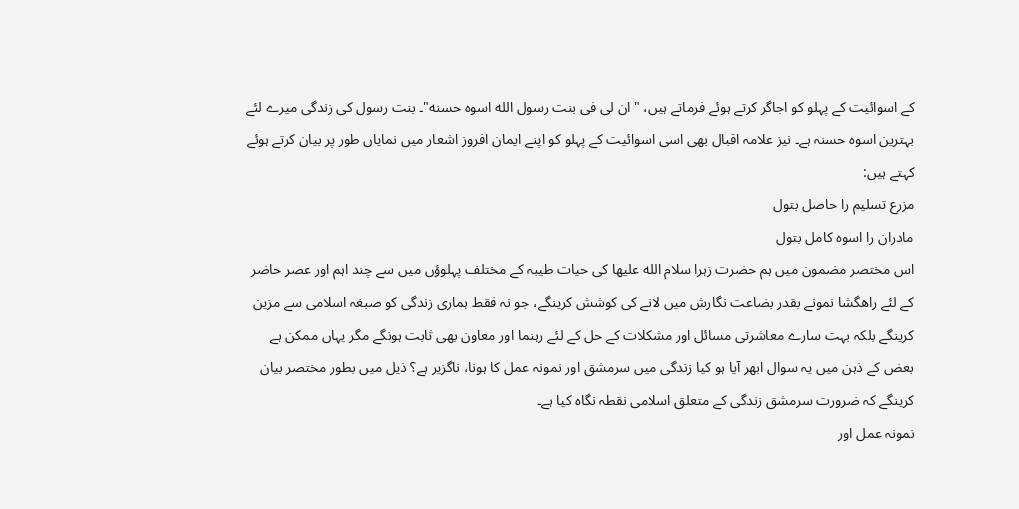کے اسوائیت کے پہلو کو اجاگر کرتے ہوئے فرماتے ہیں، "ان لی فی بنت رسول الله اسوہ حسنه"۔ بنت رسول کی زندگی میرے لئے بہترین اسوہ حسنہ ہے۔ نیز علامہ اقبال بھی اسی اسوائیت کے پہلو کو اپنے ایمان افروز اشعار میں نمایاں طور پر بیان کرتے ہوئے کہتے ہیں:
مزرع تسلیم را حاصل بتول
مادران را اسوہ کامل بتول
اس مختصر مضمون میں ہم حضرت زہرا سلام الله علیها کی حیات طیبہ کے مختلف پہلوؤں میں سے چند اہم اور عصر حاضر کے لئے راھگشا نمونے بقدر بضاعت نگارش میں لانے کی کوشش کرینگے، جو نہ فقط ہماری زندگی کو صبغہ اسلامی سے مزین کرینگے بلکہ بہت سارے معاشرتی مسائل اور مشکلات کے حل کے لئے رہنما اور معاون بھی ثابت ہونگے مگر یہاں ممکن ہے بعض کے ذہن میں یہ سوال ابھر آیا ہو کیا زندگی میں سرمشق اور نمونہ عمل کا ہونا، ناگزیر ہے؟ ذیل میں بطور مختصر بیان کرینگے کہ ضرورت سرمشق زندگی کے متعلق اسلامی نقطہ نگاہ کیا ہے۔
نمونہ عمل اور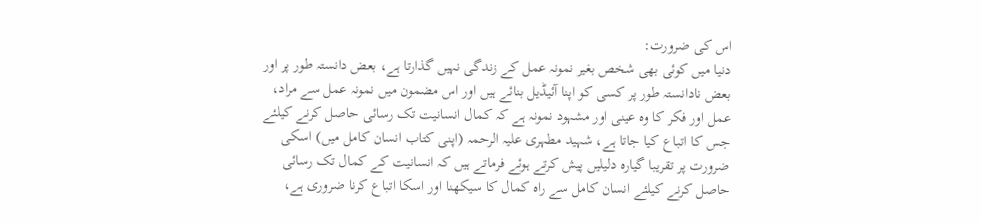اس کی ضرورت:
دنیا میں کوئی بھی شخص بغیر نمونہ عمل کے زندگی نہیں گذارتا ہے، بعض دانستہ طور پر اور بعض نادانستہ طور پر کسی کو اپنا آئیڈیل بنائے ہیں اور اس مضمون میں نمونہ عمل سے مراد، عمل اور فکر کا وہ عینی اور مشہود نمونہ ہے کہ کمال انسانیت تک رسائی حاصل کرنے کیلئے جس کا اتباع کیا جاتا ہے، شہید مطہری علیہ الرحمہ (اپنی کتاب انسان کامل میں) اسکی ضرورت پر تقریبا گیارہ دلیلیں پیش کرتے ہوئے فرماتے ہیں کہ انسانیت کے کمال تک رسائی حاصل کرنے کیلئے انسان کامل سے راہ کمال کا سیکھنا اور اسکا اتباع کرنا ضروری ہے،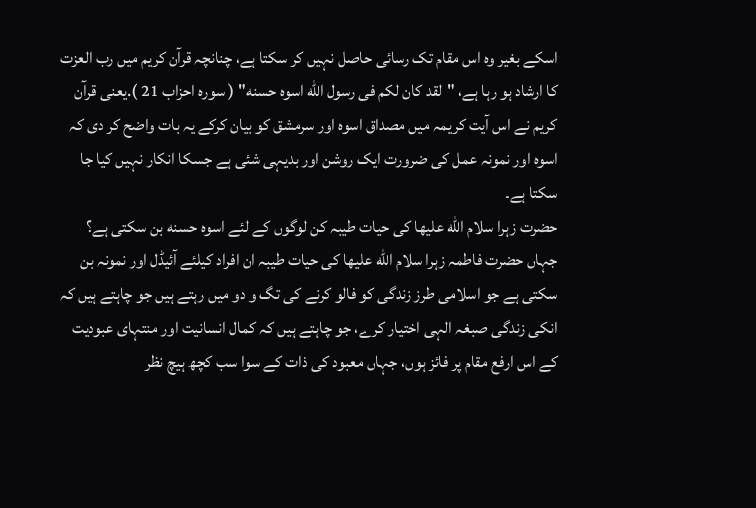اسکے بغیر وہ اس مقام تک رسائی حاصل نہیں کر سکتا ہے، چنانچہ قرآن کریم میں رب العزت کا ارشاد ہو رہا ہے، "لقد کان لکم فی رسول الله اسوہ حسنه" ( سورہ احزاب 21 ).یعنی قرآن کریم نے اس آیت کریمہ میں مصداق اسوہ اور سرمشق کو بیان کرکے یہ بات واضح کر دی کہ اسوہ اور نمونہ عمل کی ضرورت ایک روشن اور بدیہی شئی ہے جسکا انکار نہیں کیا جا سکتا ہے۔
حضرت زہرا سلام الله علیها کی حیات طیبہ کن لوگوں کے لئے اسوه حسنه بن سکتی ہے؟
جہاں حضرت فاطمہ زہرا سلام الله علیها کی حیات طیبہ ان افراد کیلئے آئیڈل اور نمونہ بن سکتی ہے جو اسلامی طرز زندگی کو فالو کرنے کی تگ و دو میں رہتے ہیں جو چاہتے ہیں کہ انکی زندگی صبغہ الہی اختیار کرے، جو چاہتے ہیں کہ کمال انسانیت اور منتہای عبودیت کے اس ارفع مقام پر فائز ہوں، جہاں معبود کی ذات کے سوا سب کچھ ہیچ نظر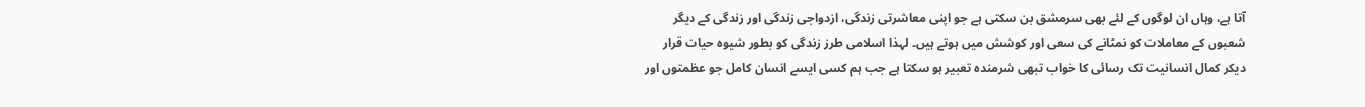آتا ہے، وہاں ان لوگوں کے لئے بھی سرمشق بن سکتی ہے جو اپنی معاشرتی زندگی، ازدواجی زندگی اور زندگی کے دیگر شعبوں کے معاملات کو نمٹانے کی سعی اور کوشش میں ہوتے ہیں۔ لہذا اسلامی طرز زندگی کو بطور شیوہ حیات قرار دیکر کمال انسانیت تک رسائی کا خواب تبھی شرمندہ تعبیر ہو سکتا ہے جب ہم کسی ایسے انسان کامل جو عظمتوں اور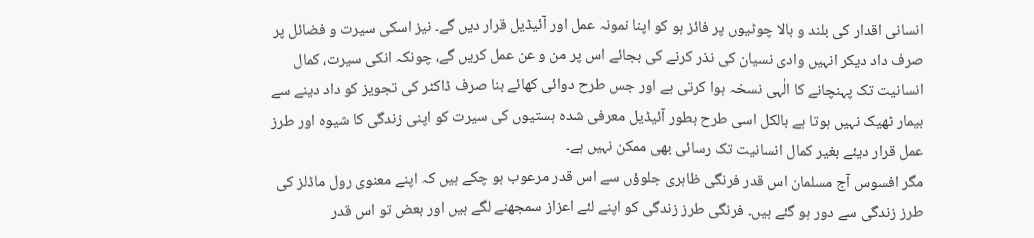انسانی اقدار کی بلند و بالا چوٹیوں پر فائز ہو کو اپنا نمونہ عمل اور آئیڈیل قرار دیں گے۔ نیز اسکی سیرت و فضائل پر صرف داد دیکر انہیں وادی نسیان کی نذر کرنے کی بجائے اس پر من و عن عمل کریں گے، چونکہ انکی سیرت، کمال انسانیت تک پہنچانے کا الٰہی نسخہ ہوا کرتی ہے اور جس طرح دوائی کھائے بنا صرف ڈاکٹر کی تجویز کو داد دینے سے بیمار ٹھیک نہیں ہوتا ہے بالکل اسی طرح بطور آئیڈیل معرفی شدہ ہستیوں کی سیرت کو اپنی زندگی کا شیوہ اور طرز عمل قرار دیئے بغیر کمال انسانیت تک رسائی بھی ممکن نہیں ہے۔
مگر افسوس آج مسلمان اس قدر فرنگی ظاہری جلوؤں سے اس قدر مرعوب ہو چکے ہیں کہ اپنے معنوی رول ماڈلز کی طرز زندگی سے دور ہو گئے ہیں۔ فرنگی طرز زندگی کو اپنے لئے اعزاز سمجھنے لگے ہیں اور بعض تو اس قدر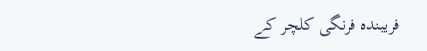فریبندہ فرنگی کلچر کے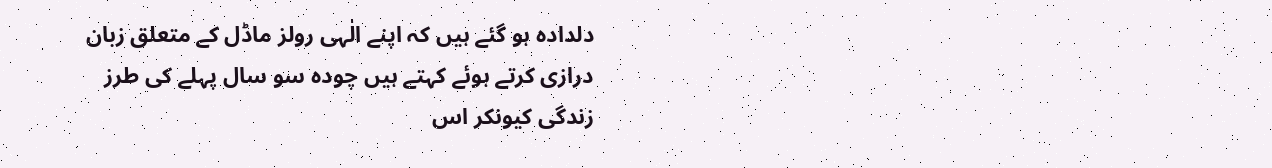دلدادہ ہو گئے ہیں کہ اپنے الٰہی رولز ماڈل کے متعلق زبان درازی کرتے ہوئے کہتے ہیں چودہ سو سال پہلے کی طرز زندگی کیونکر اس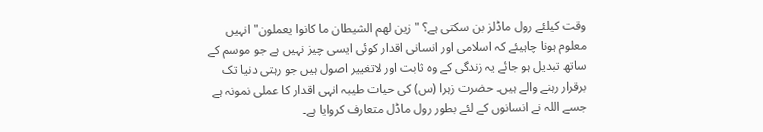وقت کیلئے رول ماڈلز بن سکتی ہے؟ "زین لهم الشیطان ما کانوا یعملون" انہیں معلوم ہونا چاہیئے کہ اسلامی اور انسانی اقدار کوئی ایسی چیز نہیں ہے جو موسم کے ساتھ تبدیل ہو جائے یہ زندگی کے وہ ثابت اور لاتغییر اصول ہیں جو رہتی دنیا تک برقرار رہنے والے ہیں۔ حضرت زہرا (س) کی حیات طیبہ انہی اقدار کا عملی نمونہ ہے جسے اللہ نے انسانوں کے لئے بطور رول ماڈل متعارف کروایا ہے۔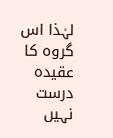لہٰذا اس گروہ کا عقیدہ درست نہیں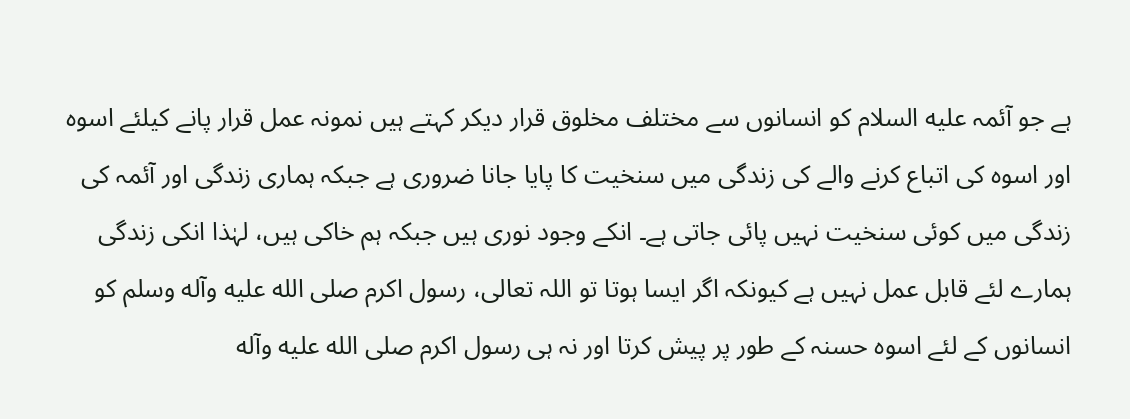ہے جو آئمہ علیه السلام کو انسانوں سے مختلف مخلوق قرار دیکر کہتے ہیں نمونہ عمل قرار پانے کیلئے اسوہ اور اسوہ کی اتباع کرنے والے کی زندگی میں سنخیت کا پایا جانا ضروری ہے جبکہ ہماری زندگی اور آئمہ کی زندگی میں کوئی سنخیت نہیں پائی جاتی ہے۔ انکے وجود نوری ہیں جبکہ ہم خاکی ہیں، لہٰذا انکی زندگی ہمارے لئے قابل عمل نہیں ہے کیونکہ اگر ایسا ہوتا تو اللہ تعالی، رسول اکرم صلی الله علیه وآله وسلم کو انسانوں کے لئے اسوہ حسنہ کے طور پر پیش کرتا اور نہ ہی رسول اکرم صلی الله علیه وآله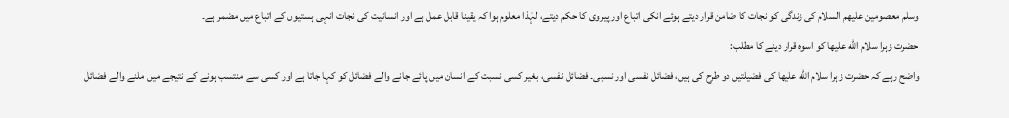وسلم معصومین علیهم السلام کی زندگی کو نجات کا ضامن قرار دیتے ہوئے انکی اتباع اور پیروی کا حکم دیتے، لہٰذا معلوم ہوا کہ یقینا قابل عمل ہے اور انسانیت کی نجات انہی ہستیوں کے اتباع میں مضمر ہے۔
حضرت زہرا سلام الله علیها کو اسوہ قرار دینے کا مطلب:
واضح رہے کہ حضرت زہرا سلام الله علیها کی فضیلتیں دو طرح کی ہیں، فضائل نفسی اور نسبی۔ فضائل نفسی، بغیر کسی نسبت کے انسان میں پائے جانے والے فضائل کو کہا جاتا ہے اور کسی سے منتسب ہونے کے نتیجے میں ملنے والے فضائل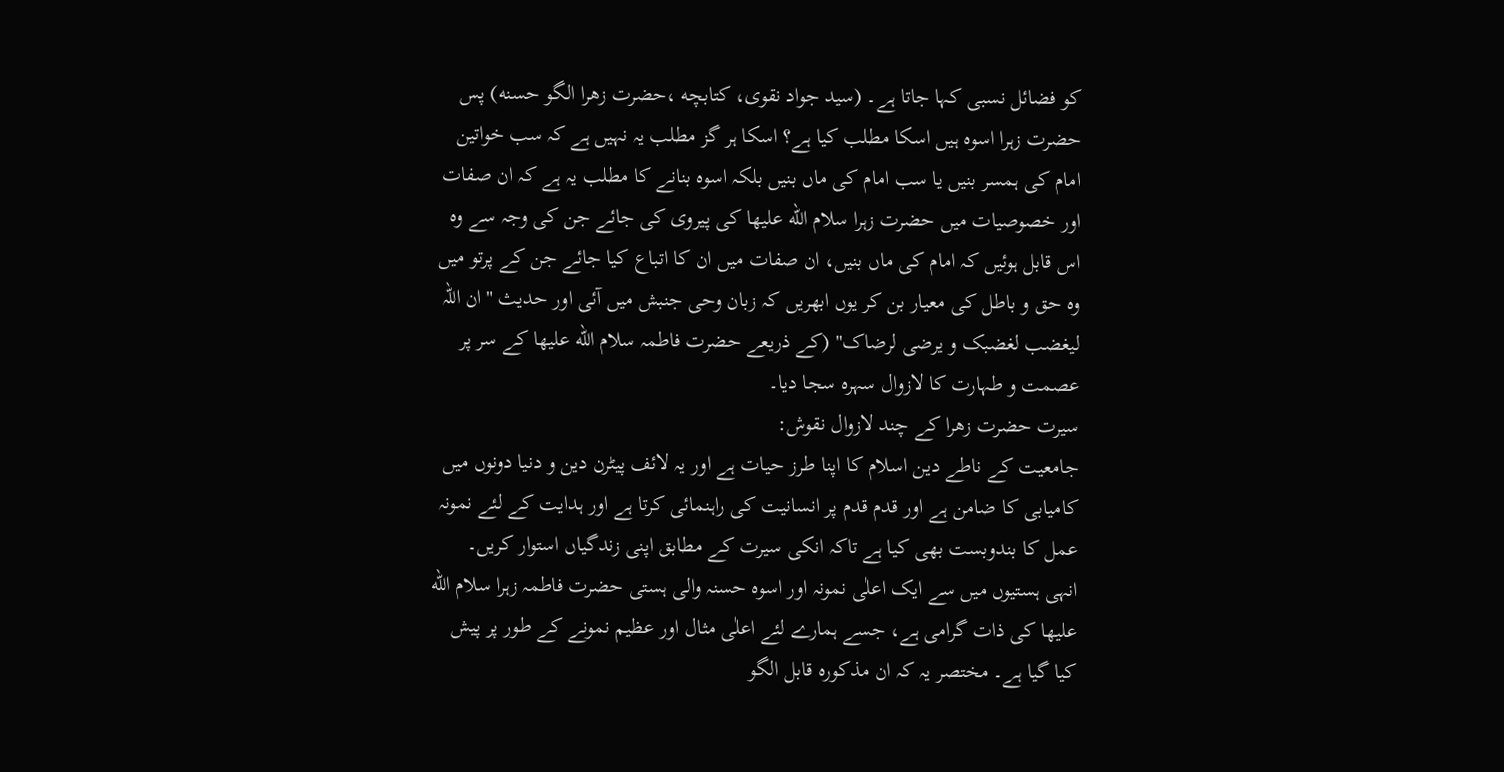کو فضائل نسبی کہا جاتا ہے۔ (سید جواد نقوی، کتابچه ،حضرت زهرا الگو حسنه) پس حضرت زہرا اسوہ ہیں اسکا مطلب کیا ہے؟ اسکا ہر گز مطلب یہ نہیں ہے کہ سب خواتین امام کی ہمسر بنیں یا سب امام کی ماں بنیں بلکہ اسوہ بنانے کا مطلب یہ ہے کہ ان صفات اور خصوصیات میں حضرت زہرا سلام الله علیها کی پیروی کی جائے جن کی وجہ سے وہ اس قابل ہوئیں کہ امام کی ماں بنیں، ان صفات میں ان کا اتباع کیا جائے جن کے پرتو میں وہ حق و باطل کی معیار بن کر یوں ابھریں کہ زبان وحی جنبش میں آئی اور حدیث "ان اللہ لیغضب لغضبک و یرضی لرضاک" (کے ذریعے حضرت فاطمہ سلام الله علیها کے سر پر عصمت و طہارت کا لازوال سہرہ سجا دیا۔
سیرت حضرت زهرا کے چند لازوال نقوش:
جامعیت کے ناطے دین اسلام کا اپنا طرز حیات ہے اور یہ لائف پیٹرن دین و دنیا دونوں میں کامیابی کا ضامن ہے اور قدم قدم پر انسانیت کی راہنمائی کرتا ہے اور ہدایت کے لئے نمونہ عمل کا بندوبست بھی کیا ہے تاکہ انکی سیرت کے مطابق اپنی زندگیاں استوار کریں۔ انہی ہستیوں میں سے ایک اعلٰی نمونہ اور اسوہ حسنہ والی ہستی حضرت فاطمہ زہرا سلام الله علیها کی ذات گرامی ہے، جسے ہمارے لئے اعلٰی مثال اور عظیم نمونے کے طور پر پیش کیا گیا ہے۔ مختصر یہ کہ ان مذکورہ قابل الگو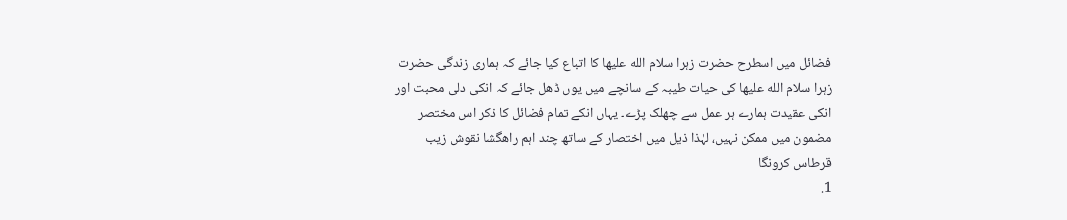فضائل میں اسطرح حضرت زہرا سلام الله علیها کا اتباع کیا جائے کہ ہماری زندگی حضرت زہرا سلام الله علیها کی حیات طیبہ کے سانچے میں یوں ڈھل جائے کہ انکی دلی محبت اور انکی عقیدت ہمارے ہر عمل سے چھلک پڑے۔ یہاں انکے تمام فضائل کا ذکر اس مختصر مضمون میں ممکن نہیں، لہٰذا ذیل میں اختصار کے ساتھ چند اہم راھگشا نقوش زیب قرطاس کرونگا
1.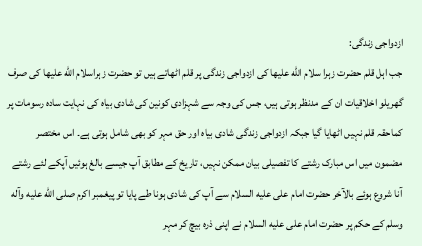ازدواجی زندگی:
جب اہل قلم حضرت زہرا سلام الله علیها کی ازدواجی زندگی پر قلم اٹھاتے ہیں تو حضرت زہراسلام الله علیها کی صرف گھریلو اخلاقیات ان کے مدنظر ہوتی ہیں، جس کی وجہ سے شہزادی کونین کی شادی بیاہ کی نہایت سادہ رسومات پر کماحقہ قلم نہیں اٹھایا گیا جبکہ ازدواجی زندگی شادی بیاہ اور حق مہر کو بھی شامل ہوتی ہے۔ اس مختصر مضمون میں اس مبارک رشتے کا تفصیلی بیان ممکن نہیں، تاریخ کے مطابق آپ جیسے بالغ ہوئیں آپکے لئے رشتے آنا شروع ہوئے بالآخر حضرت امام علی علیه السلام سے آپ کی شادی ہونا طے پایا تو پیغمبر اکرم صلی الله علیه وآله وسلم کے حکم پر حضرت امام علی علیه السلام نے اپنی ذرہ بیچ کر مہر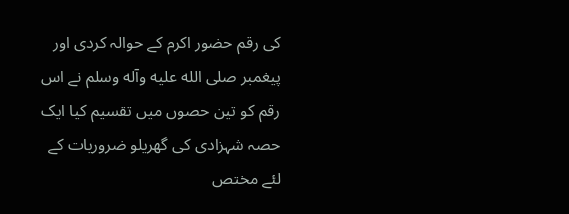کی رقم حضور اکرم کے حوالہ کردی اور پیغمبر صلی الله علیه وآله وسلم نے اس رقم کو تین حصوں میں تقسیم کیا ایک حصہ شہزادی کی گھریلو ضروریات کے لئے مختص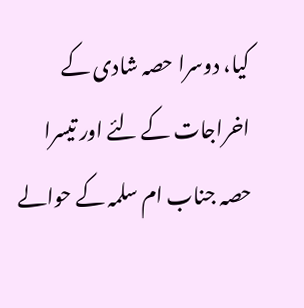کیا، دوسرا حصہ شادی کے اخراجات کے لئے اور تیسرا حصہ جناب ام سلمہ کے حوالے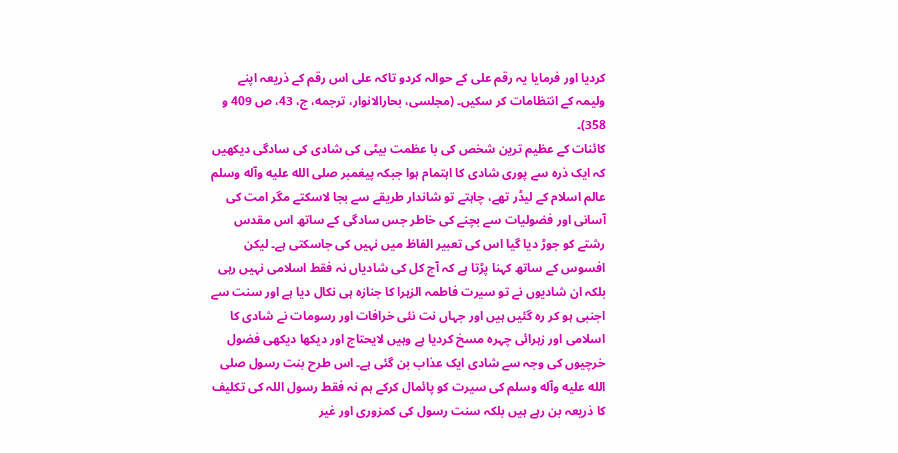کردیا اور فرمایا یہ رقم علی کے حوالہ کردو تاکہ علی اس رقم کے ذریعہ اپنے ولیمہ کے انتظامات کر سکیں۔ (مجلسی، بحارالانوار، ترجمه، ج، 43، ص 409 و 358)۔
کائنات کے عظیم ترین شخص کی با عظمت بیٹی کی شادی کی سادگی دیکھیں کہ ایک ذرہ سے پوری شادی کا اہتمام ہوا جبکہ پیغمبر صلی الله علیه وآله وسلم عالم اسلام کے لیڈر تھے، چاہتے تو شاندار طریقے سے بجا لاسکتے مگر امت کی آسانی اور فضولیات سے بچنے کی خاطر جس سادگی کے ساتھ اس مقدس رشتے کو جوڑ دیا گیا اس کی تعبیر الفاظ میں نہیں کی جاسکتی ہے۔ لیکن افسوس کے ساتھ کہنا پڑتا ہے کہ آج کل کی شادیاں نہ فقط اسلامی نہیں رہی بلکہ ان شادیوں نے تو سیرت فاطمہ الزہرا کا جنازہ ہی نکال دیا ہے اور سنت سے اجنبی ہو کر رہ گئیں ہیں اور جہاں نت نئی خرافات اور رسومات نے شادی کا اسلامی اور زہرائی چہرہ مسخ کردیا ہے وہیں لایحتاج اور دیکھا دیکھی فضول خرچیوں کی وجہ سے شادی ایک عذاب بن گئی ہے۔ اس طرح بنت رسول صلی الله علیه وآله وسلم کی سیرت کو پائمال کرکے ہم نہ فقط رسول اللہ کی تکلیف کا ذریعہ بن رہے ہیں بلکہ سنت رسول کی کمزوری اور غیر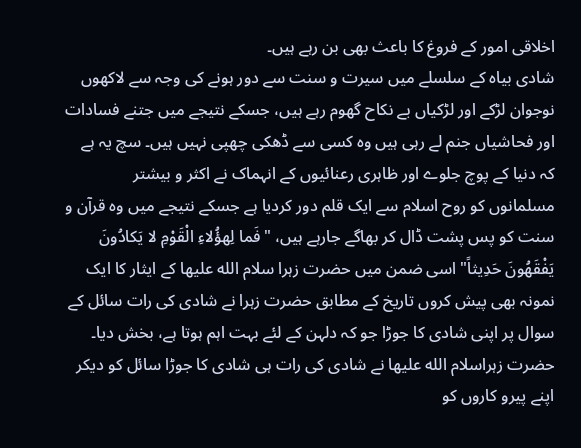اخلاقی امور کے فروغ کا باعث بھی بن رہے ہیں۔
شادی بیاہ کے سلسلے میں سیرت و سنت سے دور ہونے کی وجہ سے لاکھوں نوجوان لڑکے اور لڑکیاں بے نکاح گھوم رہے ہیں، جسکے نتیجے میں جتنے فسادات اور فحاشیاں جنم لے رہی ہیں وہ کسی سے ڈھکی چھپی نہیں ہیں۔ سچ یہ ہے کہ دنیا کے پوچ جلوے اور ظاہری رعنائیوں کے انہماک نے اکثر و بیشتر مسلمانوں کو روح اسلام سے ایک قلم دور کردیا ہے جسکے نتیجے میں وہ قرآن و سنت کو پس پشت ڈال کر بھاگے جارہے ہیں، "فَما لِهؤُلاءِ الْقَوْمِ لا يَكادُونَ يَفْقَهُونَ حَدِيثاً" اسی ضمن میں حضرت زہرا سلام الله علیها کے ایثار کا ایک نمونہ بھی پیش کروں تاریخ کے مطابق حضرت زہرا نے شادی کی رات سائل کے سوال پر اپنی شادی کا جوڑا جو کہ دلہن کے لئے بہت اہم ہوتا ہے، بخش دیا۔ حضرت زہراسلام الله علیها نے شادی کی رات ہی شادی کا جوڑا سائل کو دیکر اپنے پیرو کاروں کو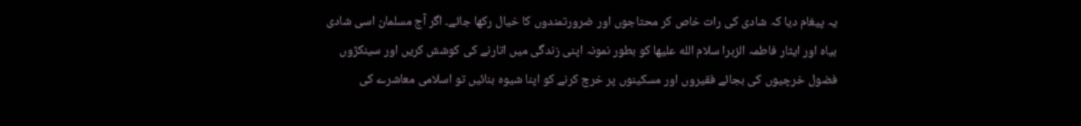یہ پیغام دیا کہ شادی کی رات خاص کر محتاجوں اور ضرورتمندوں کا خیال رکھا جائے۔ اگر آج مسلمان اسی شادی بیاہ اور ایثار فاطمہ الزہرا سلام الله علیها کو بطور نمونہ اپنی زندگی میں اتارنے کی کوشش کریں اور سینکڑوں فضول خرچیوں کی بجائے فقیروں اور مسکینوں پر خرچ کرنے کو اپنا شیوہ بنائیں تو اسلامی معاشرے کی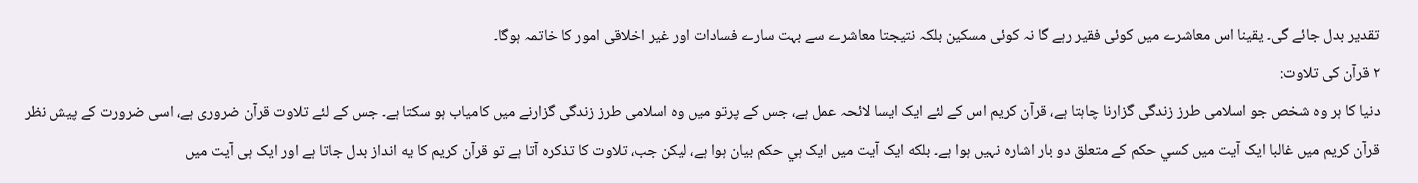تقدیر بدل جائے گی۔ یقینا اس معاشرے میں کوئی فقیر رہے گا نہ کوئی مسکین بلکہ نتیجتا معاشرے سے بہت سارے فسادات اور غیر اخلاقی امور کا خاتمہ ہوگا۔
۲ قرآن کی تلاوت:
دنیا کا ہر وہ شخص جو اسلامی طرز زندگی گزارنا چاہتا ہے، قرآن کریم اس کے لئے ایک ایسا لائحہ عمل ہے، جس کے پرتو میں وہ اسلامی طرز زندگی گزارنے میں کامیاب ہو سکتا ہے۔ جس کے لئے تلاوت قرآن ضروری ہے، اسی ضرورت کے پیش نظر قرآن كريم ميں غالبا ايک آيت ميں كسي حكم كے متعلق دو بار اشاره نہيں ہوا ہے۔ بلكه ايک آيت ميں ايک ہي حكم بيان ہوا ہے، ليكن جب، تلاوت كا تذكره آتا ہے تو قرآن كريم كا يه انداز بدل جاتا ہے اور ایک ہی آيت ميں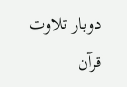دوبار تلاوت قرآن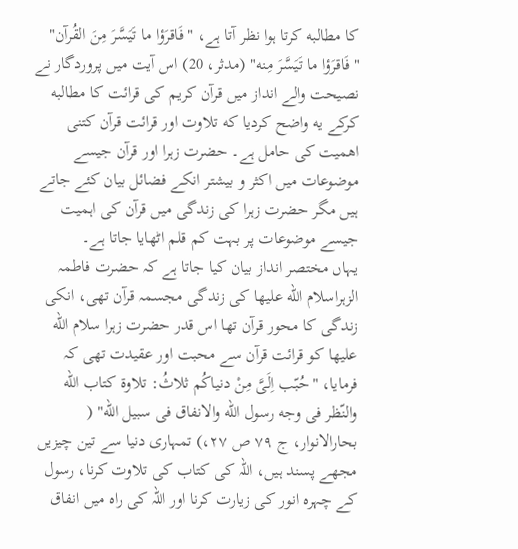كا مطالبه كرتا ہوا نظر آتا ہے، "فَاقرَؤا ما تَيَسَّرَ مِنَ القُرآن" "فَاقرَؤا ما تَيَسَّرَ مِنه" (مدثر، 20) اس آيت ميں پروردگار نے نصيحت والے انداز ميں قرآن كريم كی قرائت كا مطالبه كركے يه واضح كرديا كه تلاوت اور قرائت قرآن كتنی اهميت كی حامل ہے۔ حضرت زہرا اور قرآن جیسے موضوعات میں اکثر و بیشتر انکے فضائل بیان کئے جاتے ہیں مگر حضرت زہرا کی زندگی میں قرآن کی اہمیت جیسے موضوعات پر بہت کم قلم اٹھایا جاتا ہے۔
یہاں مختصر انداز بیان کیا جاتا ہے کہ حضرت فاطمہ الزہراسلام الله علیها کی زندگی مجسمہ قرآن تھی، انکی زندگی کا محور قرآن تھا اس قدر حضرت زہرا سلام الله علیها کو قرائت قرآن سے محبت اور عقیدت تھی کہ فرمایا، "حُبّب اِلَیَّ مِنْ دنیاکُم ثلاثُ: تلاوة کتاب الله والنّظر فی وجه رسول الله والانفاق فی سبیل الله" ( بحارالانوار، ج ۷۹ ص ۲۷،) تمہاری دنیا سے تین چیزیں مجھے پسند ہیں، اللہ کی کتاب کی تلاوت کرنا، رسول کے چہرہ انور کی زیارت کرنا اور اللہ کی راہ میں انفاق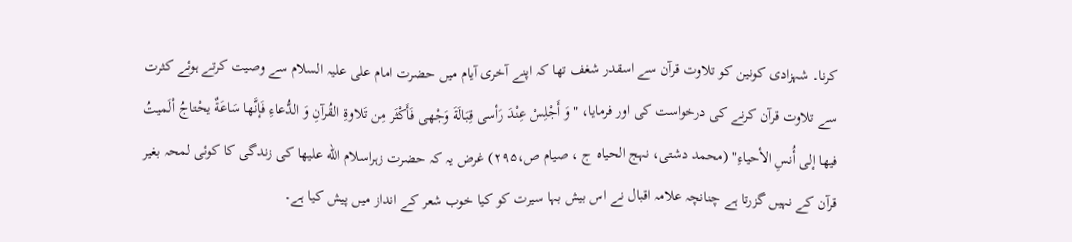کرنا۔ شہزادی کونین کو تلاوت قرآن سے اسقدر شغف تھا کہ اپنے آخری آیام میں حضرت امام علی علیہ السلام سے وصیت کرتے ہوئے کثرت سے تلاوت قرآن کرنے کی درخواست کی اور فرمایا، "وَ أَجْلِسْ عِنْدَ رَأسی قِبَالَةَ وَجْهی فَأَکْثَر مِن تَلاوةِ القُرآنِ وَ الدُّعاءِ فَإنَّها سَاعَةٌ یحْتاجُ اْلَمیتُ فیها إلی أُنسِ الأحیاءِ" (محمد دشتی، نہج الحیاہ ج ، صیام ص،۲۹۵) غرض یہ کہ حضرت زہراسلام الله علیها کی زندگی کا کوئی لمحہ بغیر قرآن کے نہیں گزرتا ہے چنانچہ علامہ اقبال نے اس بیش بہا سیرت کو کیا خوب شعر کے انداز میں پیش کیا ہے۔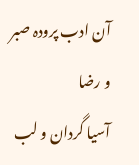آن ادب پرودہ صبر و رضا
آسیا گردان و لب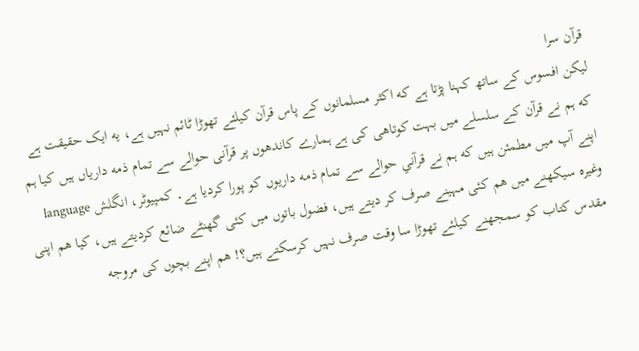قرآن سرا
ليكن افسوس كے ساتھ كہنا پڑتا ہے كه اکثر مسلمانوں كے پاس قرآن كيلئے تھوڑا ٹائم نہيں ہے، یه ايک حقيقت ہے كه ہم نے قرآن كے سلسلے ميں بہت كوتاهی كی ہے ہمارے كاندھوں پر قرآنی حوالے سے تمام ذمه دارياں ہيں كيا ہم اپنے آپ میں مطمئن ہيں كه ہم نے قرآني حوالے سے تمام ذمه داريوں كو پورا كرديا ہے۔ كمپيوٹر، انگلش language وغيره سيكھنے ميں هم كئی مہينے صرف كر ديتے ہيں، فضول باتوں ميں كئی گھنٹے ضائع كرديتے ہيں، كيا هم اپنی مقدس كتاب كو سمجھنے كيلئے تھوڑا سا وقت صرف نہيں كرسكتے ہيں؟! هم اپنے بچوں كی مروجه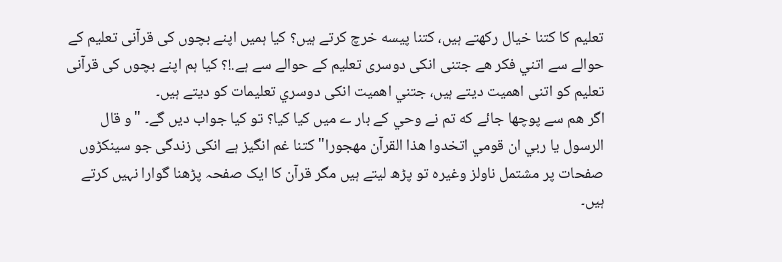تعليم كا كتنا خيال ركھتے ہيں، كتنا پيسه خرچ كرتے ہيں؟ كيا ہميں اپنے بچوں كی قرآنی تعليم كے حوالے سے اتني فكر هے جتنی انكی دوسری تعليم كے حوالے سے ہے.!؟ كيا ہم اپنے بچوں كی قرآنی تعليم كو اتنی اهميت ديتے ہيں، جتني اهميت انكی دوسري تعليمات كو ديتے ہيں۔
اگر هم سے پوچھا جائے كه تم نے وحي كے بار ے ميں كيا كيا؟ تو كيا جواب ديں گے۔ "و قال الرسول يا ربي ان قومي اتخدوا هذا القرآن مهجورا" کتنا غم انگیز ہے انکی زندگی جو سینکڑوں صفحات پر مشتمل ناولز وغیرہ تو پڑھ لیتے ہیں مگر قرآن کا ایک صفحہ پڑھنا گوارا نہیں کرتے ہیں۔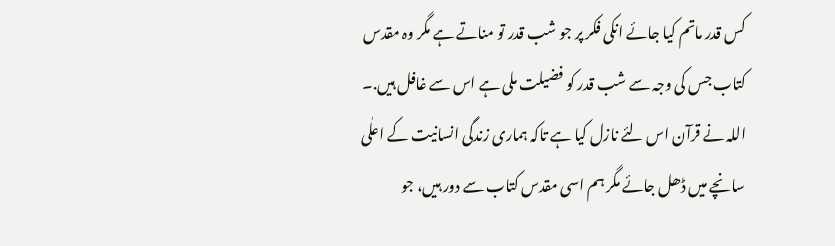کس قدر ماتم کیا جائے انکی فکر پر جو شب قدر تو مناتے ہے مگر وہ مقدس کتاب جس کی وجہ سے شب قدر کو فضیلت ملی ہے اس سے غافل ہیں.۔ اللہ نے قرآن اس لئے نازل کیا ہے تاکہ ہماری زندگی انسانیت کے اعلٰی سانچے میں ڈھل جائے مگر ہم اسی مقدس کتاب سے دور ہیں، جو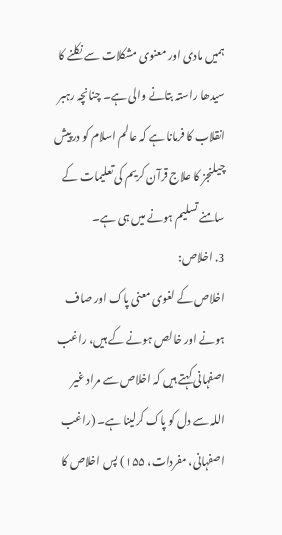ہمیں مادی اور معنوی مشکلات سے نکلنے کا سیدھا راستہ بتانے والی ہے۔ چنانچہ رہبر انقلاب کا فرمانا ہے کہ عالم اسلام کو درپیش چیلنجز کا علاج قرآن کریم کی تعلیمات کے سامنے تسلیم ہونے میں ہی ہے۔
3. اخلاص:
اخلاص کے لغوی معنی پاک اور صاف ہونے اور خالص ہونے کے ہیں، راغب اصفہانی کہتے ہیں کہ اخلاص سے مراد غیر اللہ سے دل کو پاک کرلینا ہے۔ (راغب اصفہانی، مفردات، ۱۵۵) پس اخلاص کا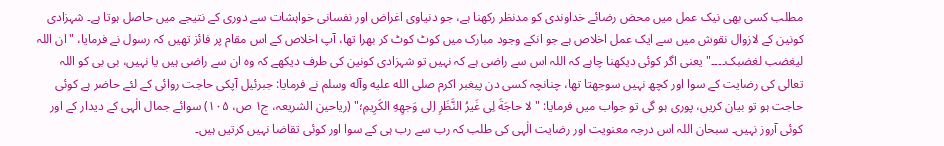مطلب کسی بھی نیک عمل میں محض رضائے خداوندی کو مدنظر رکھنا ہے، جو دنیاوی اغراض اور نفسانی خواہشات سے دوری کے نتیجے میں حاصل ہوتا ہے۔ شہزادی کونین کے لازوال نقوش میں سے ایک عمل اخلاص ہے جو انکے وجود مبارک میں کوٹ کوٹ کر بھرا تھا، آپ اخلاص کے اس مقام پر فائز تھیں کہ رسول نے فرمایا، "ان اللہ لیغضب لغضبک۔۔۔۔" یعنی اگر کوئی دیکھنا چاہے کہ اللہ اس سے راضی ہے کہ نہیں تو شہزادی کونین کی طرف دیکھے کہ وہ ان سے راضی ہیں یا نہیں، بی بی کو اللہ تعالی کی رضایت کے سوا اور کچھ نہیں سوجھتا تھا، چنانچہ کسی دن پیغبر اکرم صلی الله علیه وآله وسلم نے فرمایا: جبرئیل آپکی حاجت روائی کے لئے حاضر ہے کوئی حاجت ہو تو بیان کریں، پوری ہو گی تو جواب میں فرمایا: "لا حاجَةَ لِی غَیرُ النَّظَرِ اِلی وَجهِهِ الکَرِیمِ؛" (ریاحین الشریعہ، ج۱ ص، ۱۰۵) سوائے جمال الٰہی کے دیدار کے اور کوئی آروز نہیں۔ سبحان اللہ اس درجہ معنویت اور رضایت الٰہی کی طلب کہ رب سے رب ہی کے سوا اور کوئی تقاضا نہیں کرتیں ہیں۔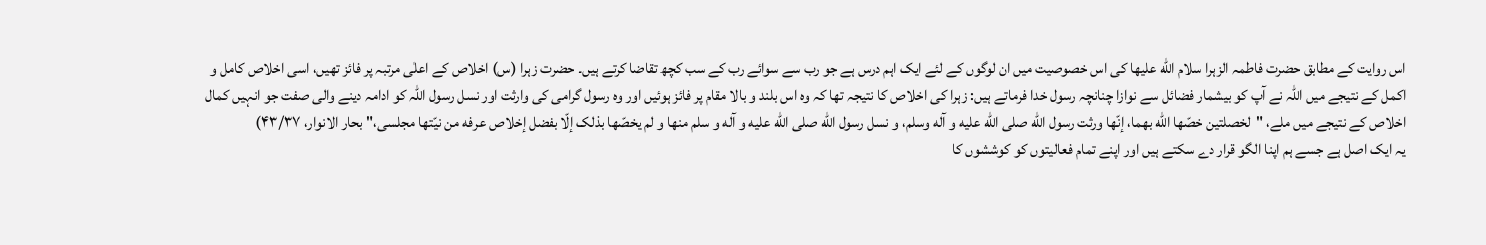اس روایت کے مطابق حضرت فاطمہ الزہرا سلام الله علیها کی اس خصوصیت میں ان لوگوں کے لئے ایک اہم درس ہے جو رب سے سوائے رب کے سب کچھ تقاضا کرتے ہیں۔ حضرت زہرا (س) اخلاص کے اعلٰی مرتبہ پر فائز تھیں، اسی اخلاص کامل و اکمل کے نتیجے میں اللہ نے آپ کو بیشمار فضائل سے نوازا چنانچہ رسول خدا فرماتے ہیں: زہرا کی اخلاص کا نتیجہ تھا کہ وہ اس بلند و بالا مقام پر فائز ہوئیں اور وہ رسول گرامی کی وارثت اور نسل رسول اللہ کو ادامہ دینے والی صفت جو انہیں کمال اخلاص کے نتیجے میں ملے، "لخصلتین خصّها اللّه بهما، إنّها ورثت رسول اللّه صلی اللّه علیه و آله وسلم، و نسل رسول اللّه صلی اللّه علیه و آله و سلم منها و لم یخصّها بذلک إلّا بفضل إخلاص عرفه من نیّتها مجلسی،" بحار الانوار، ۴۳/۳۷)
یہ ایک اصل ہے جسے ہم اپنا الگو قرار دے سکتے ہیں اور اپنے تمام فعالیتوں کو کوششوں کا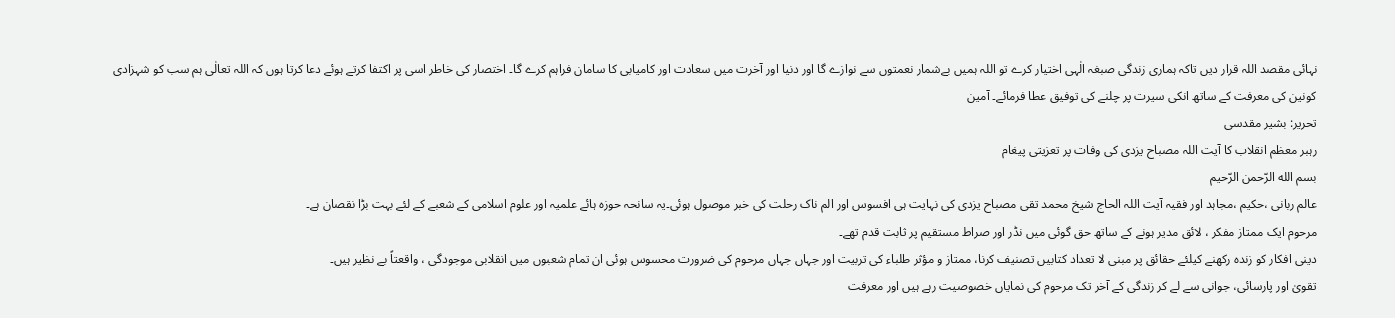نہائی مقصد اللہ قرار دیں تاکہ ہماری زندگی صبغہ الٰہی اختیار کرے تو اللہ ہمیں بےشمار نعمتوں سے نوازے گا اور دنیا اور آخرت میں سعادت اور کامیابی کا سامان فراہم کرے گا۔ اختصار کی خاطر اسی پر اکتفا کرتے ہوئے دعا کرتا ہوں کہ اللہ تعالٰی ہم سب کو شہزادی کونین کی معرفت کے ساتھ انکی سیرت پر چلنے کی توفیق عطا فرمائے۔ آمین
تحریر: بشیر مقدسی
رہبر معظم انقلاب کا آیت اللہ مصباح یزدی کی وفات پر تعزیتی پیغام
بسم الله الرّحمن الرّحیم
عالم ربانی ،حکیم ،مجاہد اور فقیہ آیت اللہ الحاج شیخ محمد تقی مصباح یزدی کی نہایت ہی افسوس اور الم ناک رحلت کی خبر موصول ہوئی۔یہ سانحہ حوزہ ہائے علمیہ اور علوم اسلامی کے شعبے کے لئے بہت بڑا نقصان ہے۔
مرحوم ایک ممتاز مفکر ، لائق مدیر ہونے کے ساتھ حق گوئی میں نڈر اور صراط مستقیم پر ثابت قدم تھے۔
دینی افکار کو زندہ رکھنے کیلئے حقائق پر مبنی لا تعداد کتابیں تصنیف کرنا، ممتاز و مؤثر طلباء کی تربیت اور جہاں جہاں مرحوم کی ضرورت محسوس ہوئی ان تمام شعبوں میں انقلابی موجودگی ، واقعتاً بے نظیر ہیں۔
تقویٰ اور پارسائی، جوانی سے لے کر زندگی کے آخر تک مرحوم کی نمایاں خصوصیت رہے ہیں اور معرفت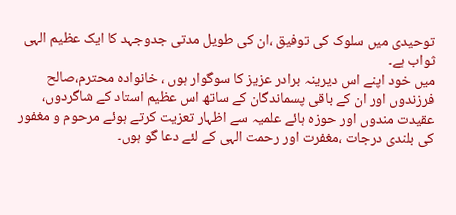توحیدی میں سلوک کی توفیق ،ان کی طویل مدتی جدوجہد کا ایک عظیم الہی ثواب ہے۔
میں خود اپنے اس دیرینہ برادر عزیز کا سوگوار ہوں ، خانوادہ محترم،صالح فرزندوں اور ان کے باقی پسماندگان کے ساتھ اس عظیم استاد کے شاگردوں، عقیدت مندوں اور حوزہ ہائے علمیہ سے اظہار تعزیت کرتے ہوئے مرحوم و مغفور کی بلندی درجات ،مغفرت اور رحمت الہی کے لئے دعا گو ہوں۔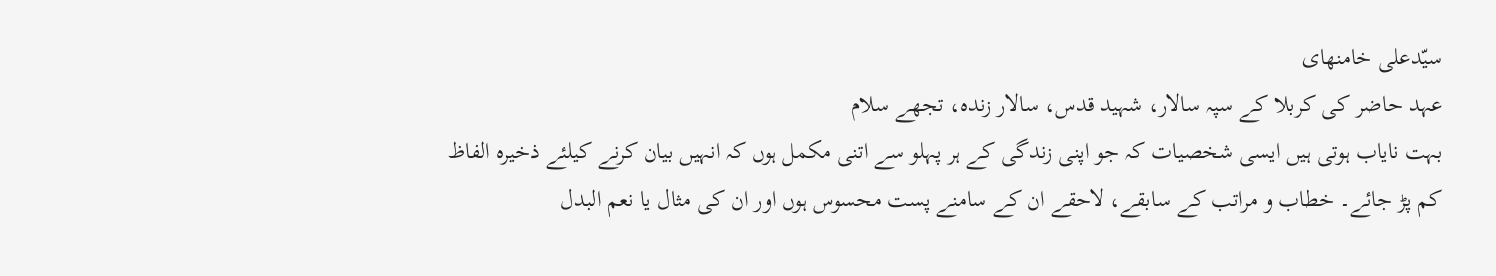سیّدعلی خامنهای
عہد حاضر کی کربلا کے سپہ سالار، شہید قدس، سالار زندہ، تجھے سلام
بہت نایاب ہوتی ہیں ایسی شخصیات کہ جو اپنی زندگی کے ہر پہلو سے اتنی مکمل ہوں کہ انہیں بیان کرنے کیلئے ذخیرہ الفاظ کم پڑ جائے۔ خطاب و مراتب کے سابقے، لاحقے ان کے سامنے پست محسوس ہوں اور ان کی مثال یا نعم البدل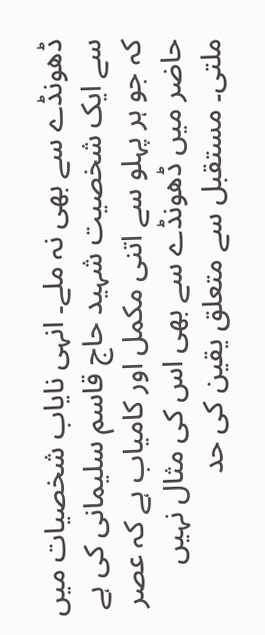ڈھونڈے سے بھی نہ ملے۔ انہی نایاب شخصیات میں سے ایک شخصیت شہید حاج قاسم سلیمانی کی ہے کہ جو ہر پہلو سے اتنی مکمل اور کامیاب ہے کہ عصر حاضر میں ڈھونڈے سے بھی اس کی مثال نہیں ملتی۔ مستقبل سے متعلق یقین کی حد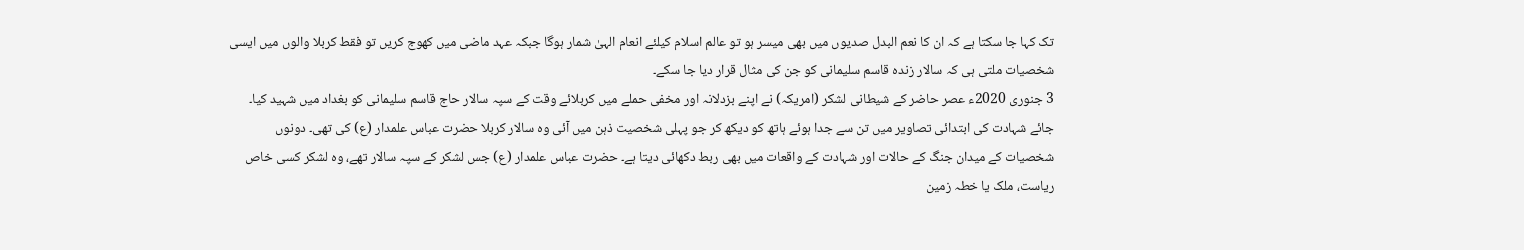تک کہا جا سکتا ہے کہ ان کا نعم البدل صدیوں میں بھی میسر ہو تو عالم اسلام کیلئے انعام الہیٰ شمار ہوگا جبکہ عہد ماضی میں کھوج کریں تو فقط کربلا والوں میں ایسی شخصیات ملتی ہی کہ سالار زندہ قاسم سلیمانی کو جن کی مثال قرار دیا جا سکے۔
3 جنوری 2020ء عصر حاضر کے شیطانی لشکر (امریکہ) نے اپنے بزدلانہ اور مخفی حملے میں کربلائے وقت کے سپہ سالار حاج قاسم سلیمانی کو بغداد میں شہید کیا۔ جائے شہادت کی ابتدائی تصاویر میں تن سے جدا ہوئے ہاتھ کو دیکھ کر جو پہلی شخصیت ذہن میں آئی وہ سالار کربلا حضرت عباس علمدار (ع) کی تھی۔ دونوں شخصیات کے میدان جنگ کے حالات اور شہادت کے واقعات میں بھی ربط دکھائی دیتا ہے۔ حضرت عباس علمدار (ع) جس لشکر کے سپہ سالار تھے، وہ لشکر کسی خاص ریاست، ملک یا خطہ زمین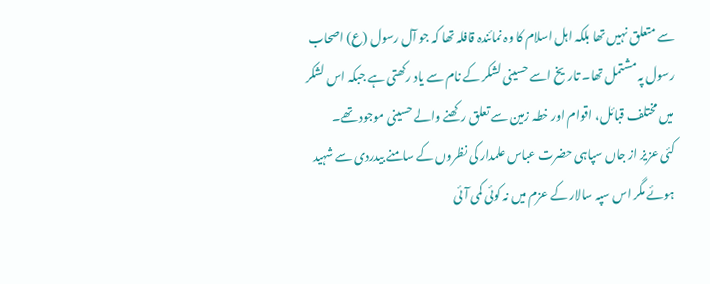سے متعلق نہیں تھا بلکہ اہل اسلام کا وہ نمائندہ قافلہ تھا کہ جو آل رسول (ع) اصحاب رسول پہ مشتمل تھا۔ تاریخ اسے حسینی لشکر کے نام سے یاد رکھتی ہے جبکہ اس لشکر میں مختلف قبائل، اقوام اور خطہ زمین سے تعلق رکھنے والے حسینی موجود تھے۔
کئی عزیز از جاں سپاہی حضرت عباس علمدار کی نظروں کے سامنے بیدردی سے شہید ہوئے مگر اس سپہ سالار کے عزم میں نہ کوئی کمی آئی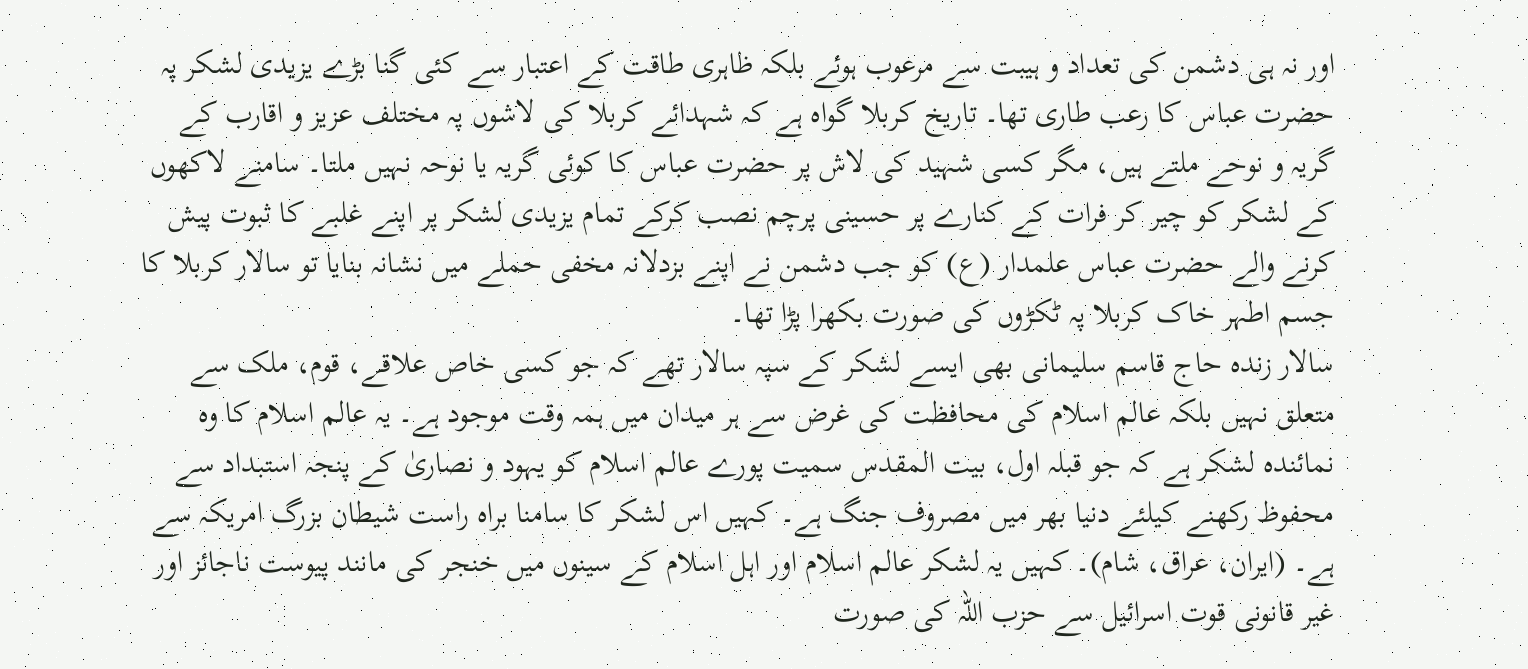اور نہ ہی دشمن کی تعداد و ہیبت سے مرعوب ہوئے بلکہ ظاہری طاقت کے اعتبار سے کئی گنا بڑے یزیدی لشکر پہ حضرت عباس کا رعب طاری تھا۔ تاریخ کربلا گواہ ہے کہ شہدائے کربلا کی لاشوں پہ مختلف عزیز و اقارب کے گریہ و نوحے ملتے ہیں، مگر کسی شہید کی لاش پر حضرت عباس کا کوئی گریہ یا نوحہ نہیں ملتا۔ سامنے لاکھوں کے لشکر کو چیر کر فرات کے کنارے پر حسینی پرچم نصب کرکے تمام یزیدی لشکر پر اپنے غلبے کا ثبوت پیش کرنے والے حضرت عباس علمدار (ع) کو جب دشمن نے اپنے بزدلانہ مخفی حملے میں نشانہ بنایا تو سالار کربلا کا جسم اطہر خاک کربلا پہ ٹکڑوں کی صورت بکھرا پڑا تھا۔
سالار زندہ حاج قاسم سلیمانی بھی ایسے لشکر کے سپہ سالار تھے کہ جو کسی خاص علاقے، قوم، ملک سے متعلق نہیں بلکہ عالم اسلام کی محافظت کی غرض سے ہر میدان میں ہمہ وقت موجود ہے۔ یہ عالم اسلام کا وہ نمائندہ لشکر ہے کہ جو قبلہ اول، بیت المقدس سمیت پورے عالم اسلام کو یہود و نصاریٰ کے پنجہ استبداد سے محفوظ رکھنے کیلئے دنیا بھر میں مصروف جنگ ہے۔ کہیں اس لشکر کا سامنا براہ راست شیطان بزرگ امریکہ سے ہے۔ (ایران، عراق، شام)۔ کہیں یہ لشکر عالم اسلام اور اہل اسلام کے سینوں میں خنجر کی مانند پیوست ناجائز اور غیر قانونی قوت اسرائیل سے حزب اللہ کی صورت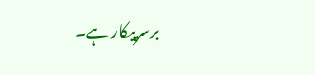برسرپیکار ہے۔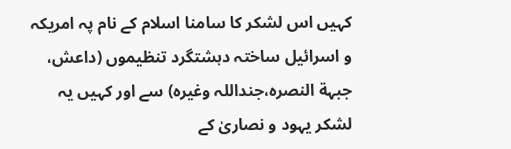کہیں اس لشکر کا سامنا اسلام کے نام پہ امریکہ و اسرائیل ساختہ دہشتگرد تنظیموں (داعش، جبہة النصرہ،جنداللہ وغیرہ) سے اور کہیں یہ لشکر یہود و نصاریٰ کے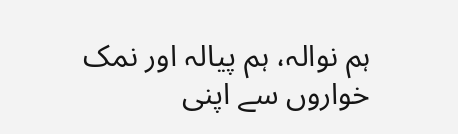ہم نوالہ، ہم پیالہ اور نمک خواروں سے اپنی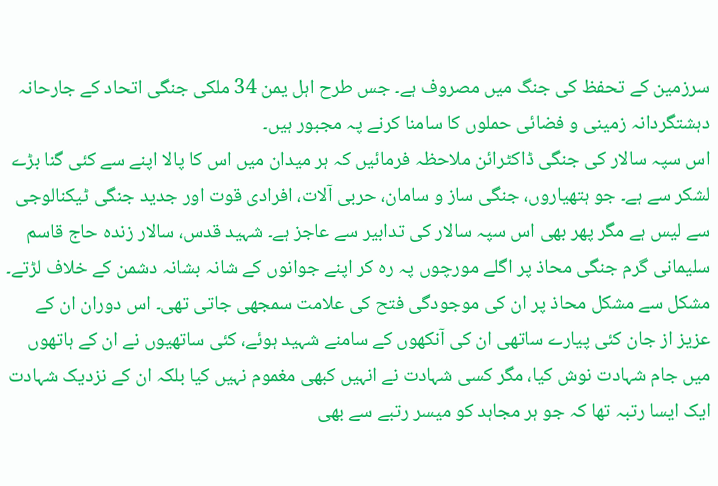سرزمین کے تحفظ کی جنگ میں مصروف ہے۔ جس طرح اہل یمن 34 ملکی جنگی اتحاد کے جارحانہ دہشتگردانہ زمینی و فضائی حملوں کا سامنا کرنے پہ مجبور ہیں۔
اس سپہ سالار کی جنگی ڈاکٹرائن ملاحظہ فرمائیں کہ ہر میدان میں اس کا پالا اپنے سے کئی گنا بڑے لشکر سے ہے۔ جو ہتھیاروں، جنگی ساز و سامان، حربی آلات، افرادی قوت اور جدید جنگی ٹیکنالوجی سے لیس ہے مگر پھر بھی اس سپہ سالار کی تدابیر سے عاجز ہے۔ شہید قدس، سالار زندہ حاج قاسم سلیمانی گرم جنگی محاذ پر اگلے مورچوں پہ رہ کر اپنے جوانوں کے شانہ بشانہ دشمن کے خلاف لڑتے۔ مشکل سے مشکل محاذ پر ان کی موجودگی فتح کی علامت سمجھی جاتی تھی۔ اس دوران ان کے عزیز از جان کئی پیارے ساتھی ان کی آنکھوں کے سامنے شہید ہوئے، کئی ساتھیوں نے ان کے ہاتھوں میں جام شہادت نوش کیا، مگر کسی شہادت نے انہیں کبھی مغموم نہیں کیا بلکہ ان کے نزدیک شہادت ایک ایسا رتبہ تھا کہ جو ہر مجاہد کو میسر رتبے سے بھی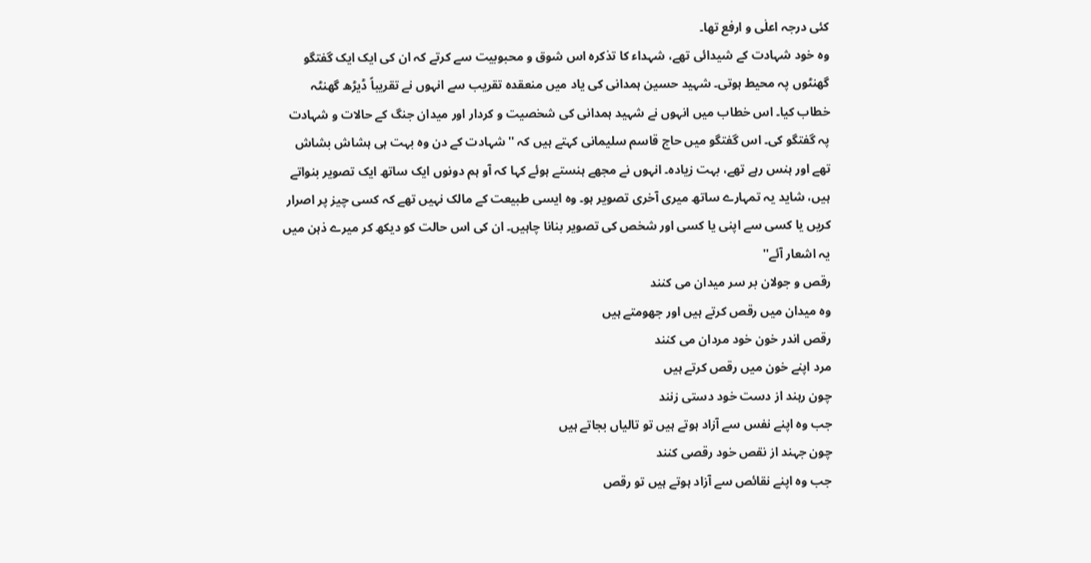کئی درجہ اعلٰی و ارفع تھا۔
وہ خود شہادت کے شیدائی تھے، شہداء کا تذکرہ اس شوق و محبوبیت سے کرتے کہ ان کی ایک ایک گفتگو گھنٹوں پہ محیط ہوتی۔ شہید حسین ہمدانی کی یاد میں منعقدہ تقریب سے انہوں نے تقریباً ڈیڑھ گھنٹہ خطاب کیا۔ اس خطاب میں انہوں نے شہید ہمدانی کی شخصیت و کردار اور میدان جنگ کے حالات و شہادت پہ گفتگو کی۔ اس گفتگو میں حاج قاسم سلیمانی کہتے ہیں کہ ''شہادت کے دن وہ بہت ہی ہشاش بشاش تھے اور ہنس رہے تھے، بہت زیادہ۔ انہوں نے مجھے ہنستے ہوئے کہا کہ آو ہم دونوں ایک ساتھ ایک تصویر بنواتے ہیں، شاید یہ تمہارے ساتھ میری آخری تصویر ہو۔ وہ ایسی طبیعت کے مالک نہیں تھے کہ کسی چیز پر اصرار کریں یا کسی سے اپنی یا کسی اور شخص کی تصویر بنانا چاہیں۔ ان کی اس حالت کو دیکھ کر میرے ذہن میں یہ اشعار آئے''
رقص و جولان بر سر میدان می کنند
وہ میدان میں رقص کرتے ہیں اور جھومتے ہیں
رقص اندر خون خود مردان می کنند
مرد اپنے خون میں رقص کرتے ہیں
چون رہند از دست خود دستی زنند
جب وہ اپنے نفس سے آزاد ہوتے ہیں تو تالیاں بجاتے ہیں
چون جہند از نقص خود رقصی کنند
جب وہ اپنے نقائص سے آزاد ہوتے ہیں تو رقص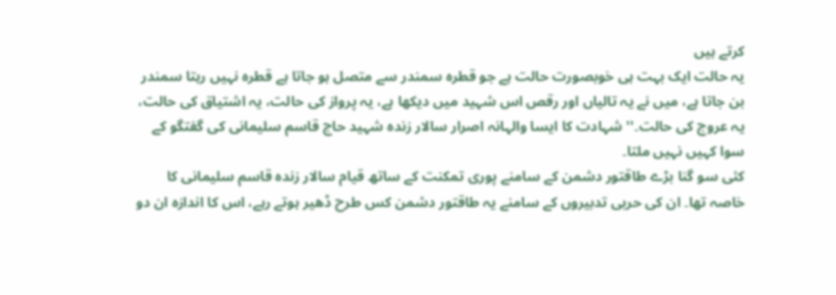کرتے ہیں
یہ حالت ایک بہت ہی خوبصورت حالت ہے جو قطرہ سمندر سے متصل ہو جاتا ہے قطرہ نہیں رہتا سمندر بن جاتا ہے، میں نے یہ تالیاں اور رقص اس شہید میں دیکھا ہے، یہ پرواز کی حالت، یہ اشتیاق کی حالت، یہ عروج کی حالت۔'' شہادت کا ایسا والہانہ اصرار سالار زندہ شہید حاج قاسم سلیمانی کی گفتگو کے سوا کہیں نہیں ملتا۔
کئی سو گنا بڑے طاقتور دشمن کے سامنے پوری تمکنت کے ساتھ قیام سالار زندہ قاسم سلیمانی کا خاصہ تھا۔ ان کی حربی تدبیروں کے سامنے یہ طاقتور دشمن کس طرح ڈھیر ہوتے رہے، اس کا اندازہ ان دو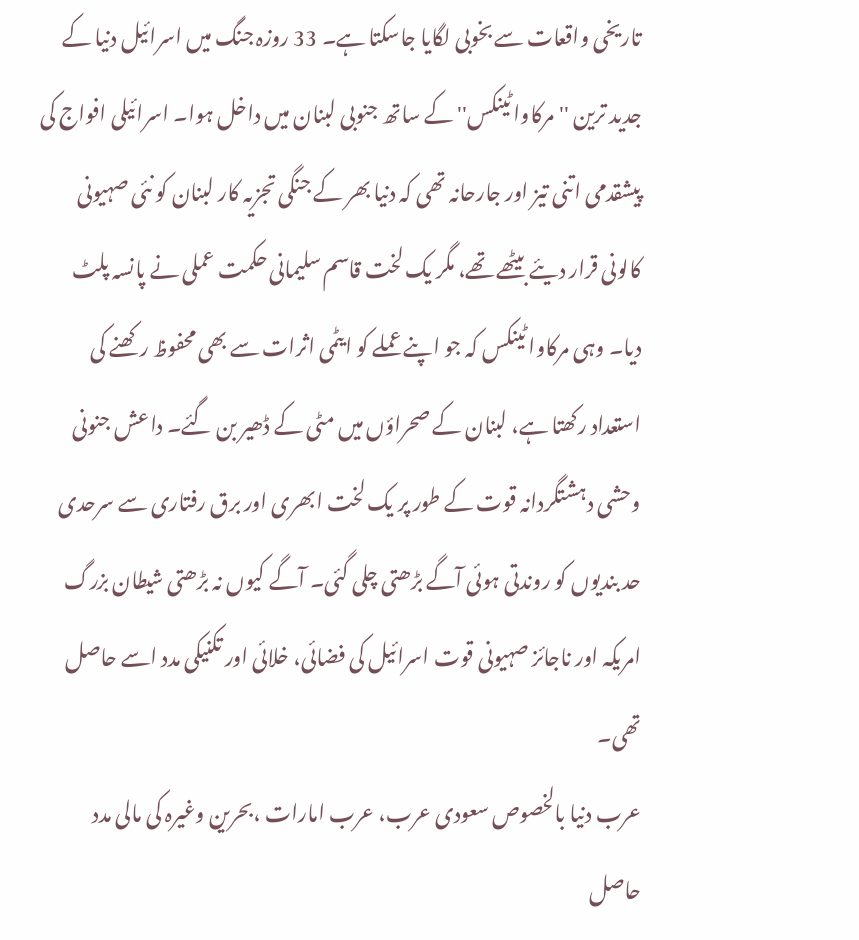تاریخی واقعات سے بخوبی لگایا جاسکتا ہے۔ 33 روزہ جنگ میں اسرائیل دنیا کے جدید ترین ''مرکاوا ٹینکس'' کے ساتھ جنوبی لبنان میں داخل ہوا۔ اسرائیلی افواج کی پیشقدمی اتنی تیز اور جارحانہ تھی کہ دنیا بھر کے جنگی تجزیہ کار لبنان کو نئی صہیونی کالونی قرار دیئے بیٹھے تھے، مگر یک لخت قاسم سلیمانی حکمت عملی نے پانسہ پلٹ دیا۔ وہی مرکاوا ٹینکس کہ جو اپنے عملے کو ایٹمی اثرات سے بھی محفوظ رکھنے کی استعداد رکھتا ہے، لبنان کے صحراؤں میں مٹی کے ڈھیر بن گئے۔ داعش جنونی وحشی دہشتگردانہ قوت کے طور پر یک لخت ابھری اور برق رفتاری سے سرحدی حد بندیوں کو روندتی ہوئی آگے بڑھتی چلی گئی۔ آگے کیوں نہ بڑھتی شیطان بزرگ امریکہ اور ناجائز صہیونی قوت اسرائیل کی فضائی، خلائی اور تکنیکی مدد اسے حاصل تھی۔
عرب دنیا بالخصوص سعودی عرب، عرب امارات ،بحرین وغیرہ کی مالی مدد حاصل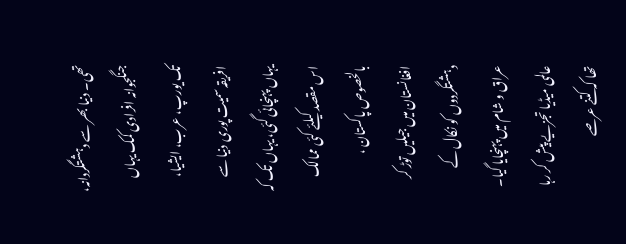تھی۔ دنیا بھر سے دہشتگردانہ، جنگجوانہ افرادی کمک یہاں تک یورپ، عرب، ایشیا، افریقہ سمیت پوری دنیا سے یہاں پہنچائی گئی، یہاں تک کہ اس مقصد کیلئے کئی ممالک بالخصوص پاکستان ، افغانستان میں جیلیں توڑ کر دہشتگردوں کو نکال کے عراق و شام میں پہنچایا گیا۔ عالمی میڈیا تجزیے پیش کر رہا تھا کہ کتنے عرصے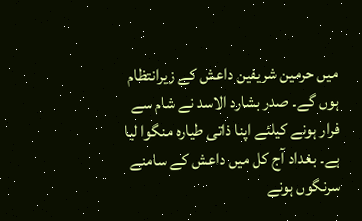میں حرمین شریفین داعش کے زیرانتظام ہوں گے۔ صدر بشارد الاسد نے شام سے فرار ہونے کیلئے اپنا ذاتی طیارہ منگوا لیا ہے۔ بغداد آج کل میں داعش کے سامنے سرنگوں ہونے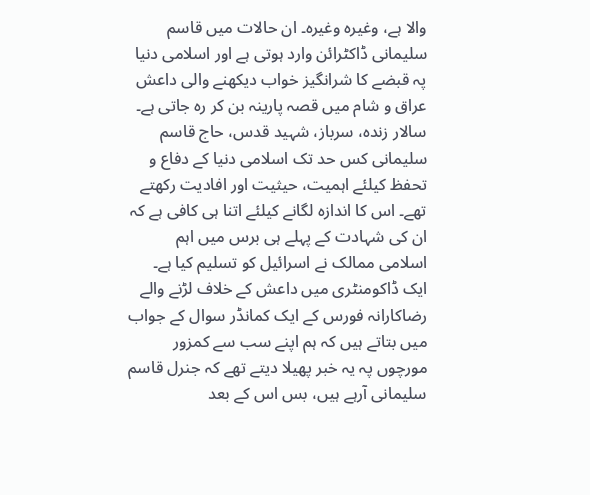والا ہے، وغیرہ وغیرہ۔ ان حالات میں قاسم سلیمانی ڈاکٹرائن وارد ہوتی ہے اور اسلامی دنیا پہ قبضے کا شرانگیز خواب دیکھنے والی داعش عراق و شام میں قصہ پارینہ بن کر رہ جاتی ہے۔
سالار زندہ، سرباز، شہید قدس، حاج قاسم سلیمانی کس حد تک اسلامی دنیا کے دفاع و تحفظ کیلئے اہمیت، حیثیت اور افادیت رکھتے تھے۔ اس کا اندازہ لگانے کیلئے اتنا ہی کافی ہے کہ ان کی شہادت کے پہلے ہی برس میں اہم اسلامی ممالک نے اسرائیل کو تسلیم کیا ہے۔ ایک ڈاکومنٹری میں داعش کے خلاف لڑنے والے رضاکارانہ فورس کے ایک کمانڈر سوال کے جواب میں بتاتے ہیں کہ ہم اپنے سب سے کمزور مورچوں پہ یہ خبر پھیلا دیتے تھے کہ جنرل قاسم سلیمانی آرہے ہیں، بس اس کے بعد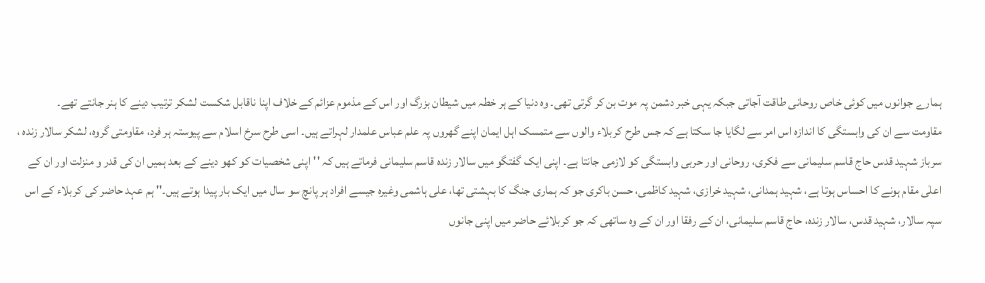ہمارے جوانوں میں کوئی خاص روحانی طاقت آجاتی جبکہ یہی خبر دشمن پہ موت بن کر گرتی تھی۔ وہ دنیا کے ہر خطہ میں شیطان بزرگ اور اس کے مذموم عزائم کے خلاف اپنا ناقابل شکست لشکر ترتیب دینے کا ہنر جانتے تھے۔
مقاومت سے ان کی وابستگی کا اندازہ اس امر سے لگایا جا سکتا ہے کہ جس طرح کربلاء والوں سے متمسک اہل ایمان اپنے گھروں پہ علم عباس علمدار لہراتے ہیں۔ اسی طرح سرخ اسلام سے پیوستہ ہر فرد، مقاومتی گروہ، لشکر سالار زندہ ، سرباز شہید قدس حاج قاسم سلیمانی سے فکری، روحانی اور حربی وابستگی کو لازمی جانتا ہے۔ اپنی ایک گفتگو میں سالار زندہ قاسم سلیمانی فرماتے ہیں کہ ''اپنی شخصیات کو کھو دینے کے بعد ہمیں ان کی قدر و منزلت اور ان کے اعلٰی مقام ہونے کا احساس ہوتا ہے، شہید ہمدانی، شہید خرازی، شہید کاظمی، حسن باکری جو کہ ہماری جنگ کا بہشتی تھا، علی ہاشمی وغیرہ جیسے افراد ہر پانچ سو سال میں ایک بار پیدا ہوتے ہیں۔'' ہم عہد حاضر کی کربلاء کے اس سپہ سالار، شہید قدس، سالار زندہ، حاج قاسم سلیمانی، ان کے رفقا اور ان کے وہ ساتھی کہ جو کربلائے حاضر میں اپنی جانوں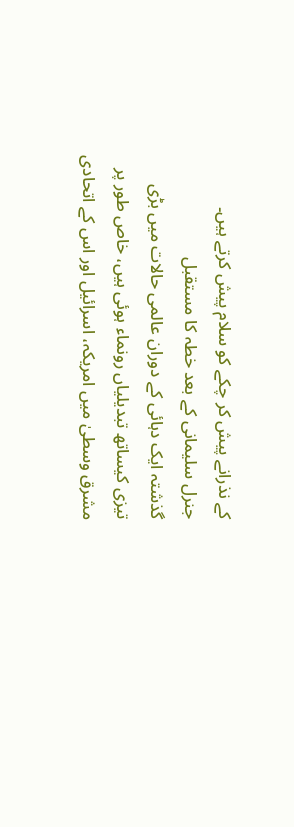کے نذرانے پیش کر چکے کو سلام پیش کرتے ہیں۔
جنرل سلیمانی کے بعد خطہ کا مستقبل
گذشتہ ایک دہائی کے دوران عالمی حالات میں بڑی تیزی کیساتھ تبدیلیاں رونماء ہوئی ہیں، خاص طور پر مشرق وسطیٰ میں امریکہ، اسرائیل اور اس کے اتحادی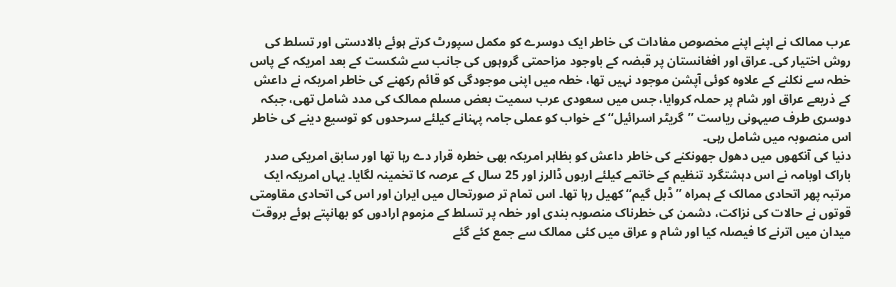عرب ممالک نے اپنے اپنے مخصوص مفادات کی خاطر ایک دوسرے کو مکمل سپورٹ کرتے ہوئے بالادستی اور تسلط کی روش اختیار کی۔ عراق اور افغانستان پر قبضہ کے باوجود مزاحمتی گروہوں کی جانب سے شکست کے بعد امریکہ کے پاس خطہ سے نکلنے کے علاوہ کوئی آپشن موجود نہیں تھا، خطہ میں اپنی موجودگی کو قائم رکھنے کی خاطر امریکہ نے داعش کے ذریعے عراق اور شام پر حملہ کروایا، جس میں سعودی عرب سمیت بعض مسلم ممالک کی مدد شامل تھی، جبکہ دوسری طرف صیہونی ریاست ’’گریٹر اسرائیل‘‘ کے خواب کو عملی جامہ پہنانے کیلئے سرحدوں کو توسیع دینے کی خاطر اس منصوبہ میں شامل رہی۔
دنیا کی آنکھوں میں دھول جھونکنے کی خاطر داعش کو بظاہر امریکہ بھی خطرہ قرار دے رہا تھا اور سابق امریکی صدر باراک اوبامہ نے اس دہشتگرد تنظیم کے خاتمے کیلئے اربوں ڈالرز اور 25 سال کے عرصہ کا تخمینہ لگایا۔ یہاں امریکہ ایک مرتبہ پھر اتحادی ممالک کے ہمراہ ’’ڈبل گیم‘‘ کھیل رہا تھا۔ اس تمام تر صورتحال میں ایران اور اس کی اتحادی مقاومتی قوتوں نے حالات کی نزاکت، دشمن کی خطرناک منصوبہ بندی اور خطہ پر تسلط کے مزموم ارادوں کو بھانپتے ہوئے بروقت میدان میں اترنے کا فیصلہ کیا اور شام و عراق میں کئی ممالک سے جمع کئے گئے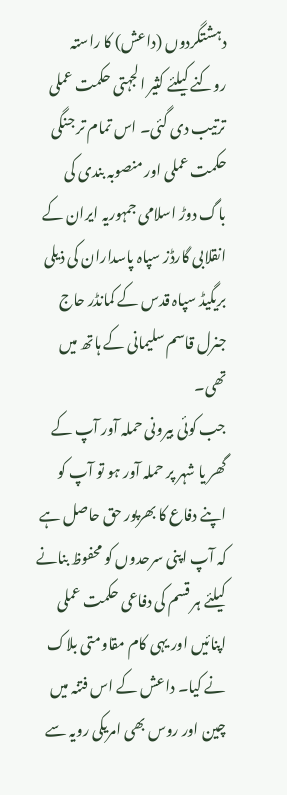دہشتگردوں (داعش) کا راستہ روکنے کیلئے کثیر الجہتی حکمت عملی ترتیب دی گئی۔ اس تمام تر جنگی حکمت عملی اور منصوبہ بندی کی باگ دوڑ اسلامی جمہوریہ ایران کے انقلابی گارڈز سپاہ پاسداران کی ذیلی بریگیڈ سپاہ قدس کے کمانڈر حاج جنرل قاسم سلیمانی کے ہاتھ میں تھی۔
جب کوئی بیرونی حملہ آور آپ کے گھر یا شہر پر حملہ آور ہو تو آپ کو اپنے دفاع کا بھرپور حق حاصل ہے کہ آپ اپنی سرحدوں کو محفوظ بنانے کیلئے ہر قسم کی دفاعی حکمت عملی اپنائیں اور یہی کام مقاومتی بلاک نے کیا۔ داعش کے اس فتنہ میں چین اور روس بھی امریکی رویہ سے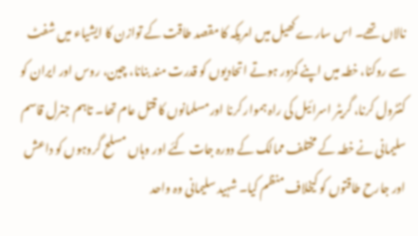نالاں تھے۔ اس سارے کھیل میں امریکہ کا مقصد طاقت کے توازن کا ایشیاء میں شفٹ سے روکنا، خطہ میں اپنے کمزور ہوتے اتحادیوں کو قدرت مند بنانا، چین، روس اور ایران کو کنٹرول کرنا، گریٹر اسرائیل کی راہ ہموار کرنا اور مسلمانوں کا قتل عام تھا۔ تاہم جنرل قاسم سلیمانی نے خطہ کے مختلف ممالک کے دورہ جات کئے اور وہاں مسلح گروہوں کو داعش اور جارح طاقتوں کو کیخلاف منظم کیا۔ شہید سلیمانی وہ واحد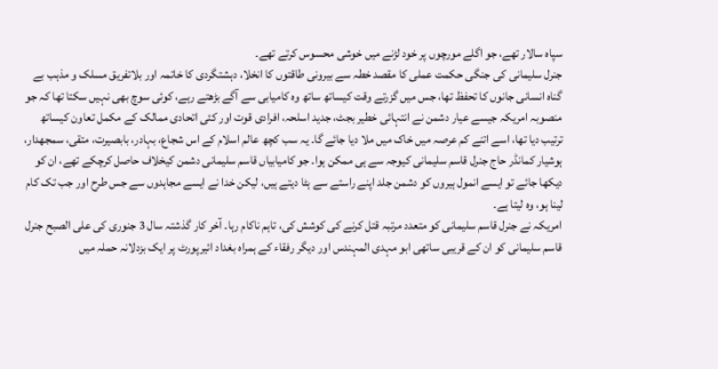سپاہ سالار تھے، جو اگلے مورچوں پر خود لڑنے میں خوشی محسوس کرتے تھے۔
جنرل سلیمانی کی جنگی حکمت عملی کا مقصد خطہ سے بیرونی طاقتوں کا انخلا، دہشتگردی کا خاتمہ اور بلاتفریق مسلک و مذہب بے گناہ انسانی جانوں کا تحفظ تھا، جس میں گزرتے وقت کیساتھ ساتھ وہ کامیابی سے آگے بڑھتے رہے، کوئی سوچ بھی نہیں سکتا تھا کہ جو منصوبہ امریکہ جیسے عیار دشمن نے انتہائی خطیر بجٹ، جدید اسلحہ، افرادی قوت اور کئی اتحادی ممالک کے مکمل تعاون کیساتھ ترتیب دیا تھا، اسے اتنے کم عرصہ میں خاک میں ملا دیا جائے گا۔ یہ سب کچھ عالم اسلام کے اس شجاع، بہادر، بابصیرت، متقی، سمجھدار، ہوشیار کمانڈر حاج جنرل قاسم سلیمانی کیوجہ سے ہی ممکن ہوا۔ جو کامیابیاں قاسم سلیمانی دشمن کیخلاف حاصل کرچکے تھے، ان کو دیکھا جائے تو ایسے انمول ہیروں کو دشمن جلد اپنے راستے سے ہٹا دیتے ہیں، لیکن خدا نے ایسے مجاہدوں سے جس طرح اور جب تک کام لینا ہو، وہ لیتا ہے۔
امریکہ نے جنرل قاسم سلیمانی کو متعدد مرتبہ قتل کرنے کی کوشش کی، تاہم ناکام رہا۔ آخر کار گذشتہ سال 3 جنوری کی علی الصبح جنرل قاسم سلیمانی کو ان کے قریبی ساتھی ابو مہدی المہندس اور دیگر رفقاء کے ہمراہ بغداد ائیرپورٹ پر ایک بزدلانہ حملہ میں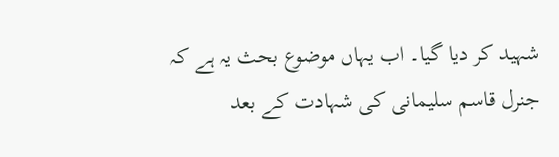شہید کر دیا گیا۔ اب یہاں موضوع بحث یہ ہے کہ جنرل قاسم سلیمانی کی شہادت کے بعد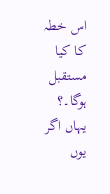اس خطہ کا کیا مستقبل ہوگا۔؟ یہاں اگر یوں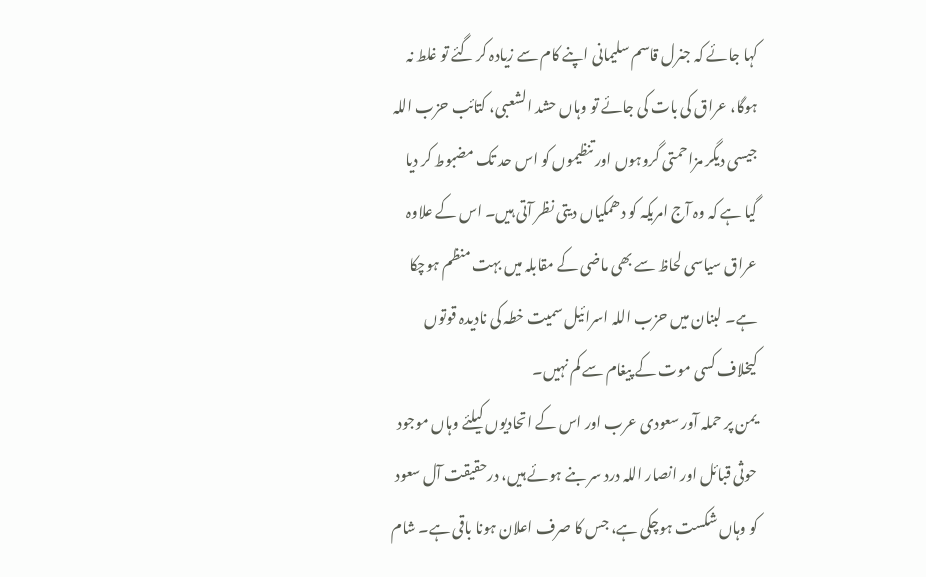کہا جائے کہ جنرل قاسم سلیمانی اپنے کام سے زیادہ کر گئے تو غلط نہ ہوگا، عراق کی بات کی جائے تو وہاں حشد الشعبی، کتائب حزب اللہ جیسی دیگر مزاحمتی گروہوں اور تنظیموں کو اس حد تک مضبوط کر دیا گیا ہے کہ وہ آج امریکہ کو دھمکیاں دیتی نظر آتی ہیں۔ اس کے علاوہ عراق سیاسی لحاظ سے بھی ماضی کے مقابلہ میں بہت منظم ہوچکا ہے۔ لبنان میں حزب اللہ اسرائیل سمیت خطہ کی نادیدہ قوتوں کیخلاف کسی موت کے پیغام سے کم نہیں۔
یمن پر حملہ آور سعودی عرب اور اس کے اتحادیوں کیلئے وہاں موجود حوثی قبائل اور انصار اللہ درد سر بنے ہوئے ہیں، درحقیقت آل سعود کو وہاں شکست ہوچکی ہے، جس کا صرف اعلان ہونا باقی ہے۔ شام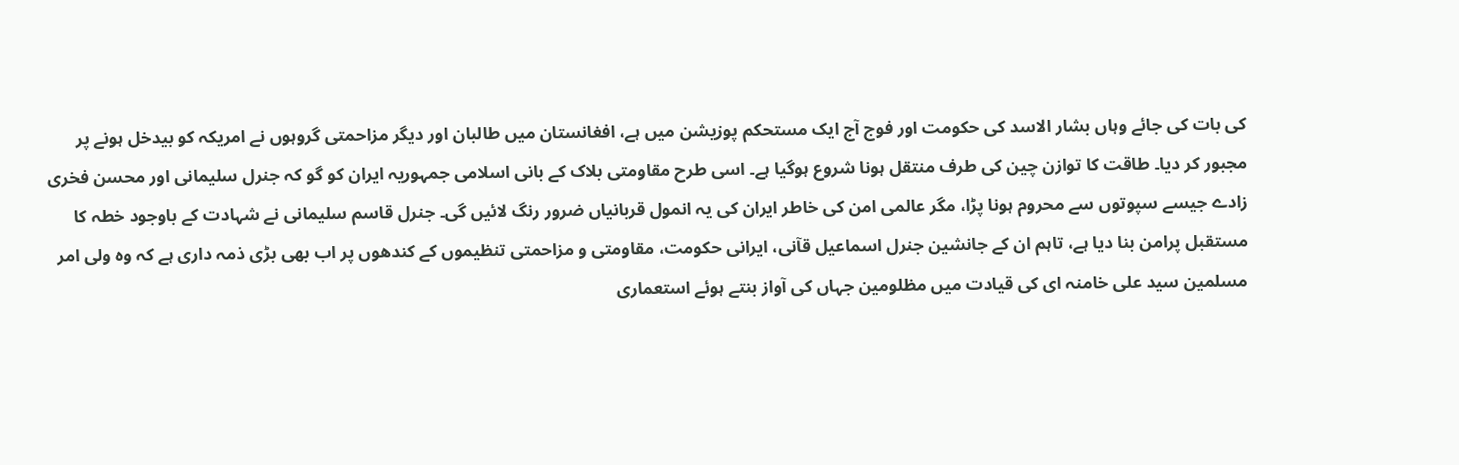کی بات کی جائے وہاں بشار الاسد کی حکومت اور فوج آج ایک مستحکم پوزیشن میں ہے، افغانستان میں طالبان اور دیگر مزاحمتی گروہوں نے امریکہ کو بیدخل ہونے پر مجبور کر دیا۔ طاقت کا توازن چین کی طرف منتقل ہونا شروع ہوگیا ہے۔ اسی طرح مقاومتی بلاک کے بانی اسلامی جمہوریہ ایران کو گو کہ جنرل سلیمانی اور محسن فخری زادے جیسے سپوتوں سے محروم ہونا پڑا، مگر عالمی امن کی خاطر ایران کی یہ انمول قربانیاں ضرور رنگ لائیں گی۔ جنرل قاسم سلیمانی نے شہادت کے باوجود خطہ کا مستقبل پرامن بنا دیا ہے، تاہم ان کے جانشین جنرل اسماعیل قآنی، ایرانی حکومت، مقاومتی و مزاحمتی تنظیموں کے کندھوں پر اب بھی بڑی ذمہ داری ہے کہ وہ ولی امر مسلمین سید علی خامنہ ای کی قیادت میں مظلومین جہاں کی آواز بنتے ہوئے استعماری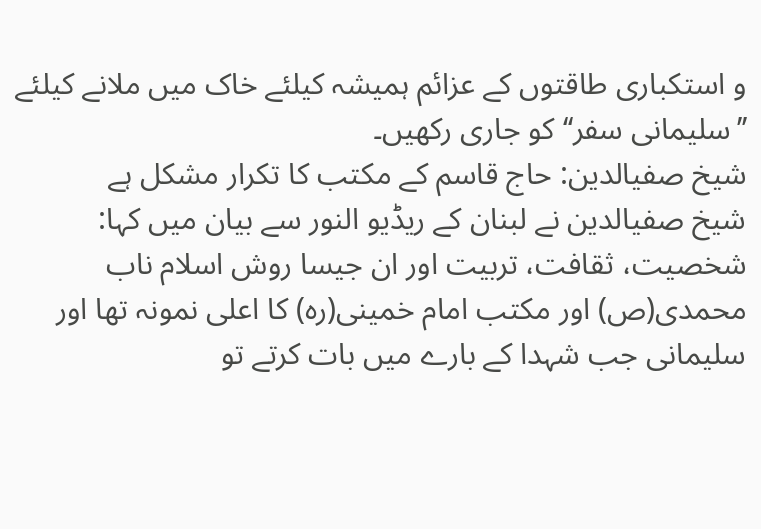و استکباری طاقتوں کے عزائم ہمیشہ کیلئے خاک میں ملانے کیلئے ’’سلیمانی سفر‘‘ کو جاری رکھیں۔
شیخ صفیالدین: حاج قاسم کے مکتب کا تکرار مشکل ہے
شیخ صفیالدین نے لبنان کے ریڈیو النور سے بیان میں کہا: شخصیت، ثقافت، تربیت اور ان جیسا روش اسلام ناب محمدی(ص) اور مکتب امام خمینی(ره) کا اعلی نمونہ تھا اور سلیمانی جب شہدا کے بارے میں بات کرتے تو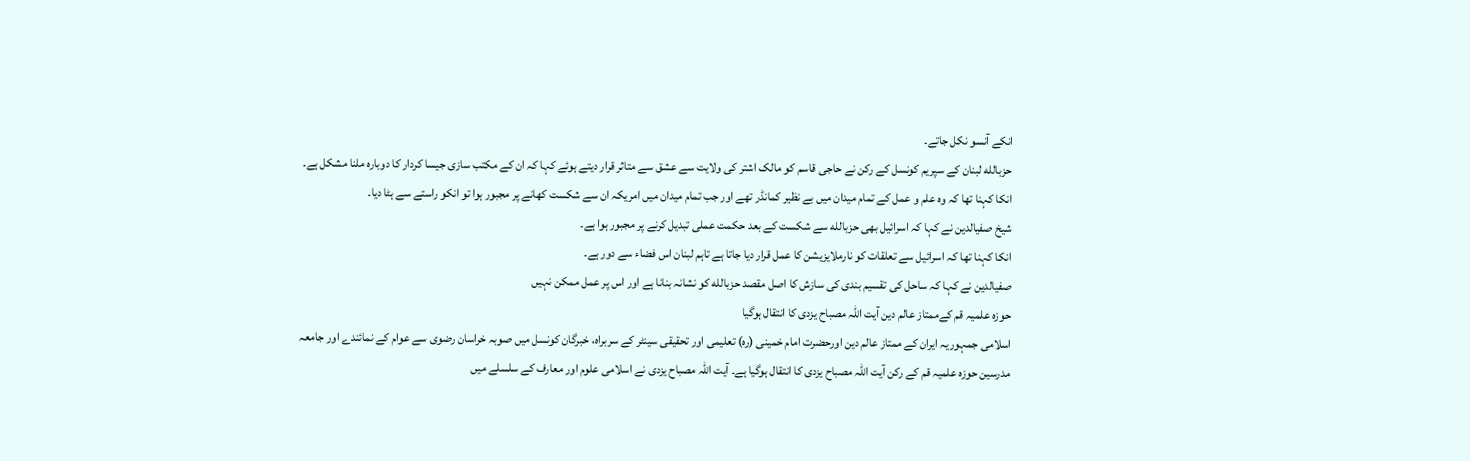انکے آنسو نکل جاتے۔
حزبالله لبنان کے سپریم کونسل کے رکن نے حاجی قاسم کو مالک اشتر کی ولایت سے عشق سے متاثر قرار دیتے ہوئے کہا کہ ان کے مکتب سازی جیسا کردار کا دوبارہ ملنا مشکل ہے۔
انکا کہنا تھا کہ وہ علم و عمل کے تمام میدان میں بے نظیر کمانڈر تھے اور جب تمام میدان میں امریکہ ان سے شکست کھانے پر مجبور ہوا تو انکو راستے سے ہٹا دیا۔
شیخ صفیالدین نے کہا کہ اسرائیل بھی حزبالله سے شکست کے بعد حکمت عملی تبدیل کرنے پر مجبور ہوا ہے۔
انکا کہنا تھا کہ اسرائیل سے تعلقات کو نارملایزیشن کا عمل قرار دیا جاتا ہے تاہم لبنان اس فضاء سے دور ہے۔
صفیالدین نے کہا کہ ساحل کی تقسیم بندی کی سازش کا اصل مقصد حزبالله کو نشانہ بنانا ہے اور اس پر عمل ممکن نہیں
حوزہ علمیہ قم کےممتاز عالم دین آیت اللہ مصباح یزدی کا انتقال ہوگیا
اسلامی جمہوریہ ایران کے ممتاز عالم دین اورحضرت امام خمینی (رہ) تعلیمی اور تحقیقی سینٹر کے سربراہ، خبرگان کونسل میں صوبہ خراسان رضوی سے عوام کے نمائندے اور جامعہ مدرسین حوزہ علمیہ قم کے رکن آیت اللہ مصباح یزدی کا انتقال ہوگیا ہے۔ آیت اللہ مصباح یزدی نے اسلامی علوم اور معارف کے سلسلے میں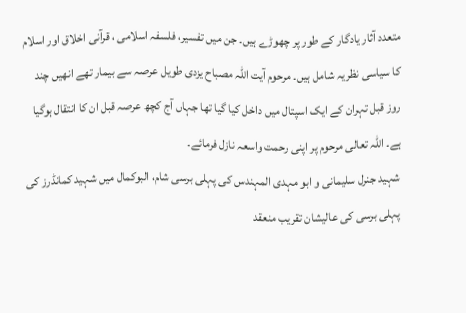متعدد آثار یادگار کے طور پر چھوڑے ہیں۔ جن میں تفسیر، فلسفہ اسلامی ، قرآنی اخلاق اور اسلام کا سیاسی نظریہ شامل ہیں۔ مرحوم آیت اللہ مصباح یزدی طویل عرصہ سے بیمار تھے انھیں چند روز قبل تہران کے ایک اسپتال میں داخل کیا گیا تھا جہاں آج کچھ عرصہ قبل ان کا انتقال ہوگيا ہے۔ اللہ تعالی مرحوم پر اپنی رحمت واسعہ نازل فرمائے۔
شہید جنرل سلیمانی و ابو مہدی المہندس کی پہلی برسی شام، البوکمال میں شہید کمانڈرز کی پہلی برسی کی عالیشان تقریب منعقد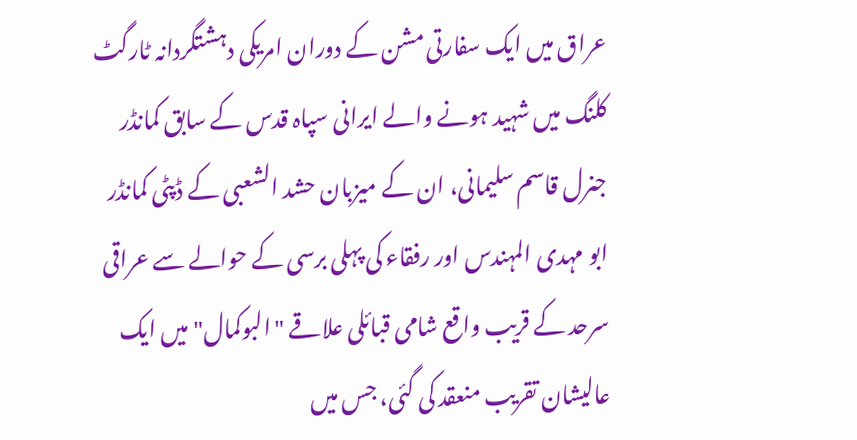عراق میں ایک سفارتی مشن کے دوران امریکی دہشتگردانہ ٹارگٹ کلنگ میں شہید ہونے والے ایرانی سپاہ قدس کے سابق کمانڈر جنرل قاسم سلیمانی، ان کے میزبان حشد الشعبی کے ڈپٹی کمانڈر ابو مہدی المہندس اور رفقاء کی پہلی برسی کے حوالے سے عراقی سرحد کے قریب واقع شامی قبائلی علاقے "البوکمال" میں ایک عالیشان تقریب منعقد کی گئی، جس میں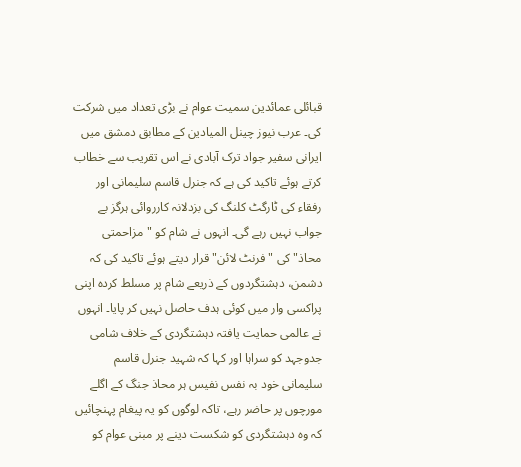قبائلی عمائدین سمیت عوام نے بڑی تعداد میں شرکت کی۔ عرب نیوز چینل المیادین کے مطابق دمشق میں ایرانی سفیر جواد ترک آبادی نے اس تقریب سے خطاب کرتے ہوئے تاکید کی ہے کہ جنرل قاسم سلیمانی اور رفقاء کی ٹارگٹ کلنگ کی بزدلانہ کارروائی ہرگز بے جواب نہیں رہے گی۔ انہوں نے شام کو "مزاحمتی محاذ" کی "فرنٹ لائن" قرار دیتے ہوئے تاکید کی کہ دشمن، دہشتگردوں کے ذریعے شام پر مسلط کردہ اپنی پراکسی وار میں کوئی ہدف حاصل نہیں کر پایا۔ انہوں نے عالمی حمایت یافتہ دہشتگردی کے خلاف شامی جدوجہد کو سراہا اور کہا کہ شہید جنرل قاسم سلیمانی خود بہ نفس نفیس ہر محاذ جنگ کے اگلے مورچوں پر حاضر رہے، تاکہ لوگوں کو یہ پیغام پہنچائیں کہ وہ دہشتگردی کو شکست دینے پر مبنی عوام کو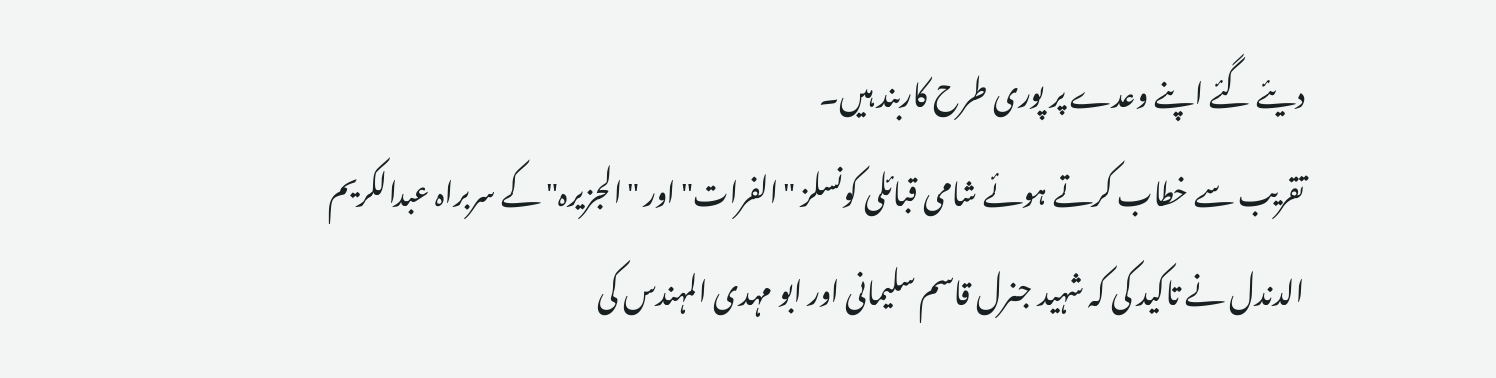دیئے گئے اپنے وعدے پر پوری طرح کاربند ہیں۔
تقریب سے خطاب کرتے ہوئے شامی قبائلی کونسلز "الفرات" اور "الجزیرہ" کے سربراہ عبدالکریم الدندل نے تاکید کی کہ شہید جنرل قاسم سلیمانی اور ابو مہدی المہندس کی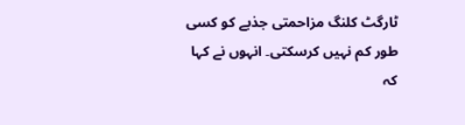ٹارگٹ کلنگ مزاحمتی جذبے کو کسی طور کم نہیں کرسکتی۔ انہوں نے کہا کہ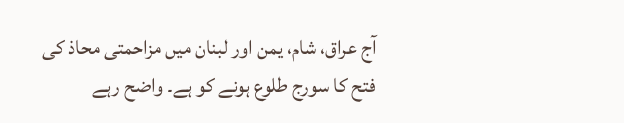آج عراق، شام، یمن اور لبنان میں مزاحمتی محاذ کی فتح کا سورج طلوع ہونے کو ہے۔ واضح رہے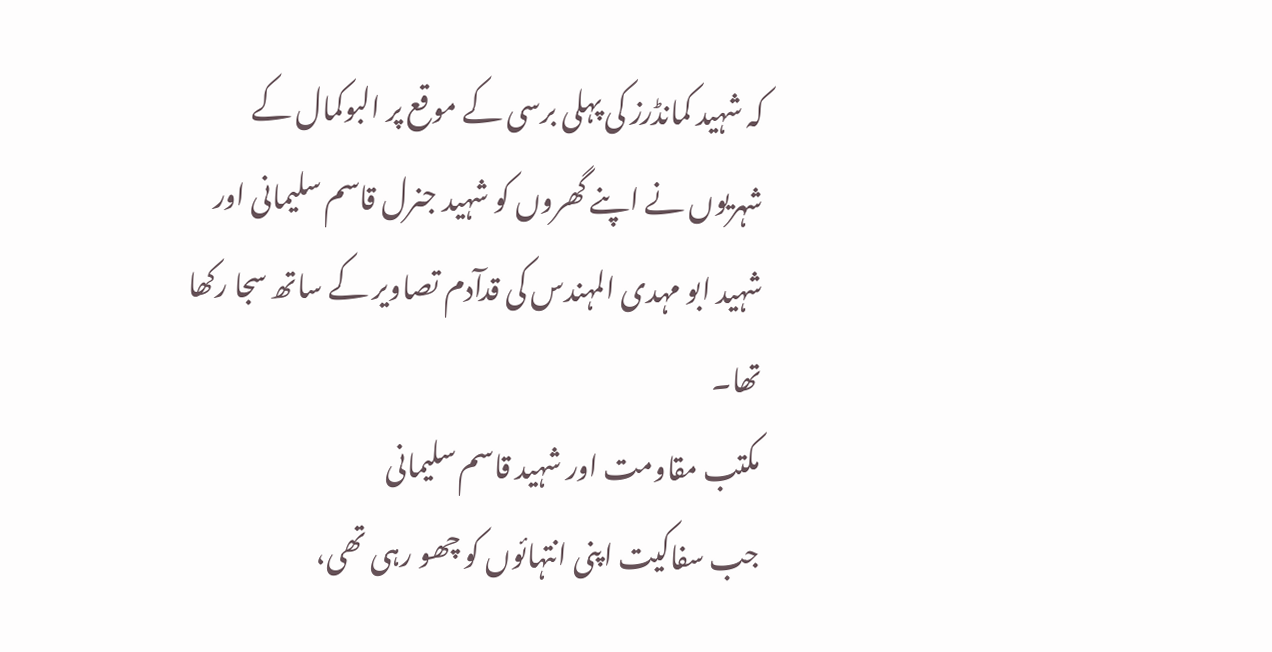کہ شہید کمانڈرز کی پہلی برسی کے موقع پر البوکمال کے شہریوں نے اپنے گھروں کو شہید جنرل قاسم سلیمانی اور شہید ابو مہدی المہندس کی قدآدم تصاویر کے ساتھ سجا رکھا تھا۔
مکتب مقاومت اور شہید قاسم سلیمانی
جب سفاکیت اپنی انتہائوں کو چھو رہی تھی،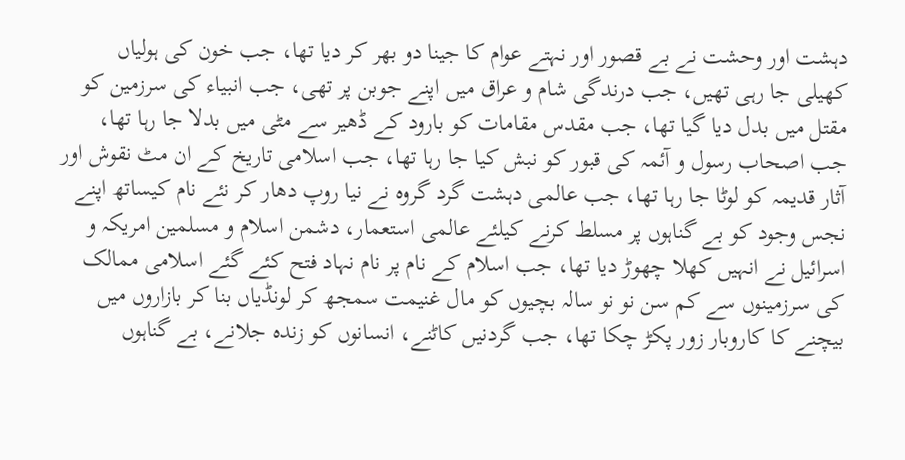دہشت اور وحشت نے بے قصور اور نہتے عوام کا جینا دو بھر کر دیا تھا، جب خون کی ہولیاں کھیلی جا رہی تھیں، جب درندگی شام و عراق میں اپنے جوبن پر تھی، جب انبیاء کی سرزمین کو مقتل میں بدل دیا گیا تھا، جب مقدس مقامات کو بارود کے ڈھیر سے مٹی میں بدلا جا رہا تھا، جب اصحاب رسول و آئمہ کی قبور کو نبش کیا جا رہا تھا، جب اسلامی تاریخ کے ان مٹ نقوش اور آثار قدیمہ کو لوٹا جا رہا تھا، جب عالمی دہشت گرد گروہ نے نیا روپ دھار کر نئے نام کیساتھ اپنے نجس وجود کو بے گناہوں پر مسلط کرنے کیلئے عالمی استعمار، دشمن اسلام و مسلمین امریکہ و اسرائیل نے انہیں کھلا چھوڑ دیا تھا، جب اسلام کے نام پر نام نہاد فتح کئے گئے اسلامی ممالک کی سرزمینوں سے کم سن نو نو سالہ بچیوں کو مال غنیمت سمجھ کر لونڈیاں بنا کر بازاروں میں بیچنے کا کاروبار زور پکڑ چکا تھا، جب گردنیں کاٹنے، انسانوں کو زندہ جلانے، بے گناہوں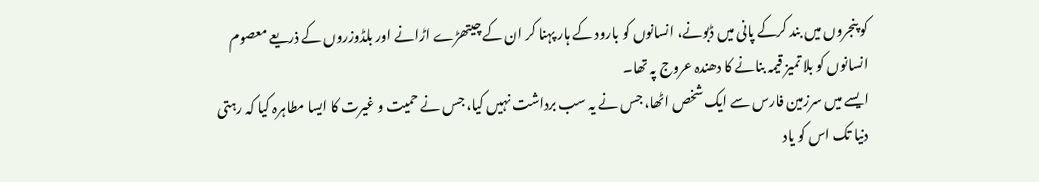کو پنجروں میں بند کرکے پانی میں ڈبونے، انسانوں کو بارود کے ہار پہنا کر ان کے چیتھڑے اڑانے اور بلڈوزروں کے ذریعے معصوم انسانوں کو بلا تمیز قیمہ بنانے کا دھندہ عروج پہ تھا۔
ایسے میں سرزمین فارس سے ایک شخص اٹھا، جس نے یہ سب برداشت نہیں کیا، جس نے حمیت و غیرت کا ایسا مطاہرہ کیا کہ رہتی دنیا تک اس کو یاد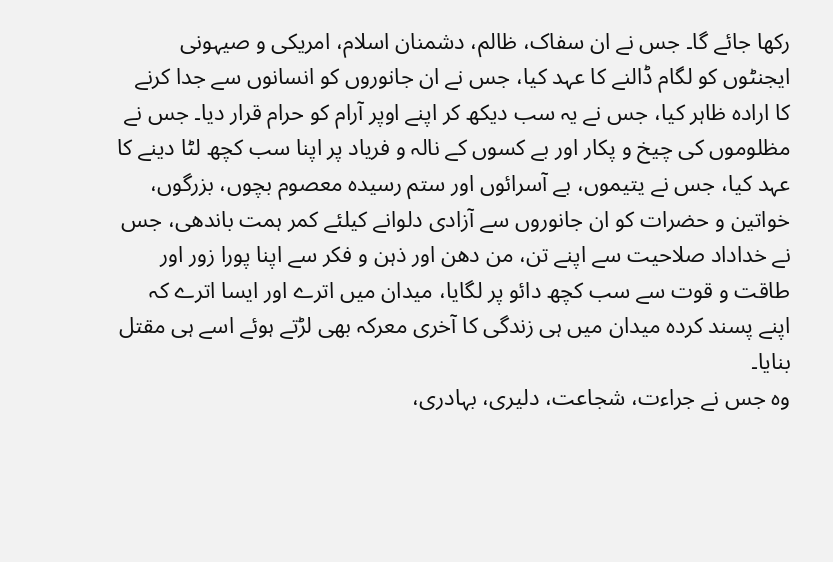رکھا جائے گا۔ جس نے ان سفاک، ظالم، دشمنان اسلام، امریکی و صیہونی ایجنٹوں کو لگام ڈالنے کا عہد کیا، جس نے ان جانوروں کو انسانوں سے جدا کرنے کا ارادہ ظاہر کیا، جس نے یہ سب دیکھ کر اپنے اوپر آرام کو حرام قرار دیا۔ جس نے مظلوموں کی چیخ و پکار اور بے کسوں کے نالہ و فریاد پر اپنا سب کچھ لٹا دینے کا عہد کیا، جس نے یتیموں، بے آسرائوں اور ستم رسیدہ معصوم بچوں، بزرگوں، خواتین و حضرات کو ان جانوروں سے آزادی دلوانے کیلئے کمر ہمت باندھی، جس نے خداداد صلاحیت سے اپنے تن، من دھن اور ذہن و فکر سے اپنا پورا زور اور طاقت و قوت سے سب کچھ دائو پر لگایا، میدان میں اترے اور ایسا اترے کہ اپنے پسند کردہ میدان میں ہی زندگی کا آخری معرکہ بھی لڑتے ہوئے اسے ہی مقتل بنایا۔
وہ جس نے جراءت، شجاعت، دلیری، بہادری،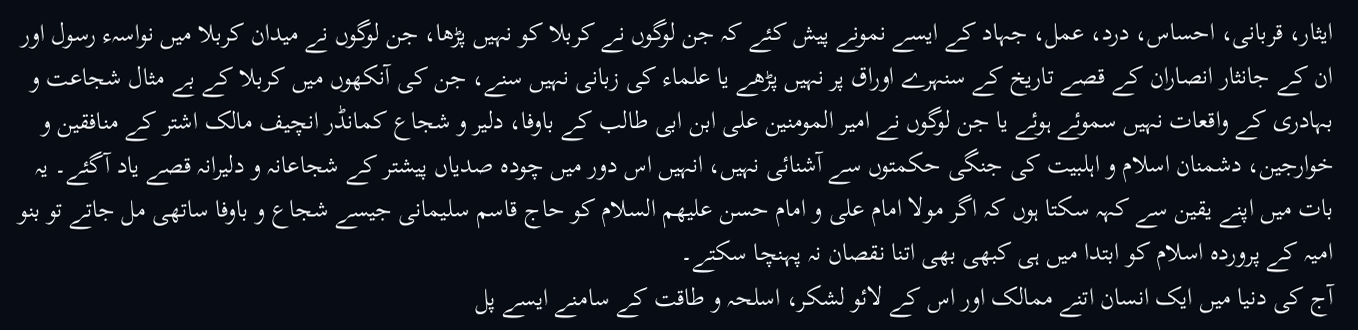ایثار، قربانی، احساس، درد، عمل، جہاد کے ایسے نمونے پیش کئے کہ جن لوگوں نے کربلا کو نہیں پڑھا، جن لوگوں نے میدان کربلا میں نواسہء رسول اور ان کے جانثار انصاران کے قصے تاریخ کے سنہرے اوراق پر نہیں پڑھے یا علماء کی زبانی نہیں سنے، جن کی آنکھوں میں کربلا کے بے مثال شجاعت و بہادری کے واقعات نہیں سموئے ہوئے یا جن لوگوں نے امیر المومنین علی ابن ابی طالب کے باوفا، دلیر و شجاع کمانڈر انچیف مالک اشتر کے منافقین و خوارجین، دشمنان اسلام و اہلبیت کی جنگی حکمتوں سے آشنائی نہیں، انہیں اس دور میں چودہ صدیاں پیشتر کے شجاعانہ و دلیرانہ قصے یاد آگئے۔ یہ بات میں اپنے یقین سے کہہ سکتا ہوں کہ اگر مولا امام علی و امام حسن علیھم السلام کو حاج قاسم سلیمانی جیسے شجاع و باوفا ساتھی مل جاتے تو بنو امیہ کے پروردہ اسلام کو ابتدا میں ہی کبھی بھی اتنا نقصان نہ پہنچا سکتے۔
آج کی دنیا میں ایک انسان اتنے ممالک اور اس کے لائو لشکر، اسلحہ و طاقت کے سامنے ایسے پل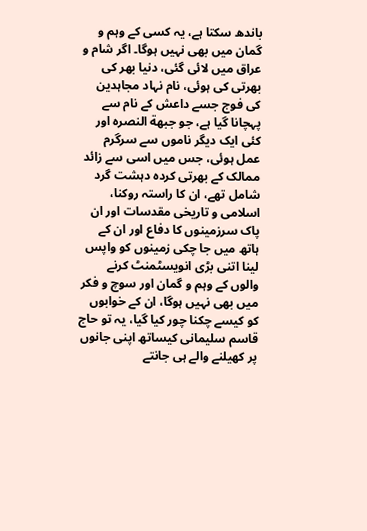باندھ سکتا ہے، یہ کسی کے وہم و گمان میں بھی نہیں ہوگا۔ اگر شام و عراق میں لائی گئی، دنیا بھر کی بھرتی کی ہوئی، نام نہاد مجاہدین کی فوج جسے داعش کے نام سے پہچانا گیا ہے، جو جبھة النصرہ اور کئی ایک دیگر ناموں سے سرگرم عمل ہوئی، جس میں اسی سے زائد ممالک کے بھرتی کردہ دہشت گرد شامل تھے، ان کا راستہ روکنا، اسلامی و تاریخی مقدسات اور ان پاک سرزمینوں کا دفاع اور ان کے ہاتھ میں جا چکی زمینوں کو واپس لینا اتنی بڑی انویسٹمنٹ کرنے والوں کے وہم و گمان اور سوچ و فکر میں بھی نہیں ہوگا، ان کے خوابوں کو کیسے چکنا چور کیا گیا، یہ تو حاج قاسم سلیمانی کیساتھ اپنی جانوں پر کھیلنے والے ہی جانتے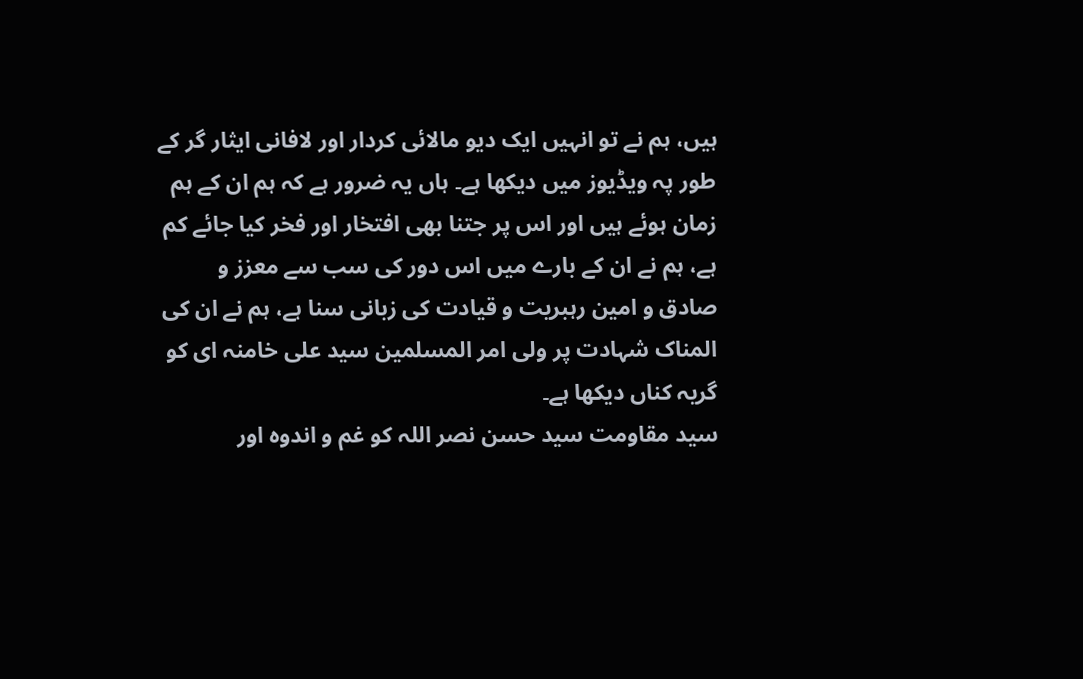ہیں، ہم نے تو انہیں ایک دیو مالائی کردار اور لافانی ایثار گر کے طور پہ ویڈیوز میں دیکھا ہے۔ ہاں یہ ضرور ہے کہ ہم ان کے ہم زمان ہوئے ہیں اور اس پر جتنا بھی افتخار اور فخر کیا جائے کم ہے، ہم نے ان کے بارے میں اس دور کی سب سے معزز و صادق و امین رہبریت و قیادت کی زبانی سنا ہے، ہم نے ان کی المناک شہادت پر ولی امر المسلمین سید علی خامنہ ای کو گریہ کناں دیکھا ہے۔
سید مقاومت سید حسن نصر اللہ کو غم و اندوہ اور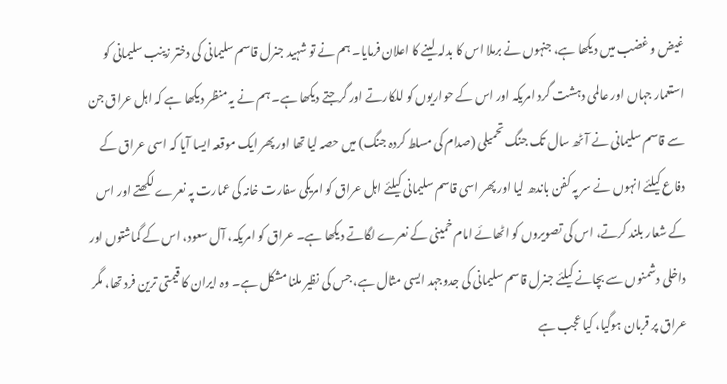غیض و غضب میں دیکھا ہے، جنہوں نے برملا اس کا بدلہ لینے کا اعلان فرمایا۔ ہم نے تو شہید جنرل قاسم سلیمانی کی دختر زینب سلیمانی کو استعمار جہاں اور عالمی دہشت گرد امریکہ اور اس کے حواریوں کو للکارتے اور گرجتے دیکھا ہے۔ ہم نے یہ منظر دیکھا ہے کہ اہل عراق جن سے قاسم سلیمانی نے آٹھ سال تک جنگ تحمیلی (صدام کی مسلط کردہ جنگ) میں حصہ لیا تھا اور پھر ایک موقعہ ایسا آیا کہ اسی عراق کے دفاع کیلئے انہوں نے سر پہ کفن باندھ لیا اور پھر اسی قاسم سلیمانی کیلئے اہل عراق کو امریکی سفارت خانہ کی عمارت پہ نعرے لکھتے اور اس کے شعار بلند کرتے، اس کی تصویروں کو اٹھائے امام خمینی کے نعرے لگاتے دیکھا ہے۔ عراق کو امریکہ، آل سعود، اس کے گماشتوں اور داخلی دشمنوں سے بچانے کیلئے جنرل قاسم سلیمانی کی جدوجہد ایسی مثال ہے، جس کی نظیر ملنا مشکل ہے۔ وہ ایران کا قیمتی ترین فرد تھا، مگر عراق پر قربان ہوگیا، کیا عجب ہے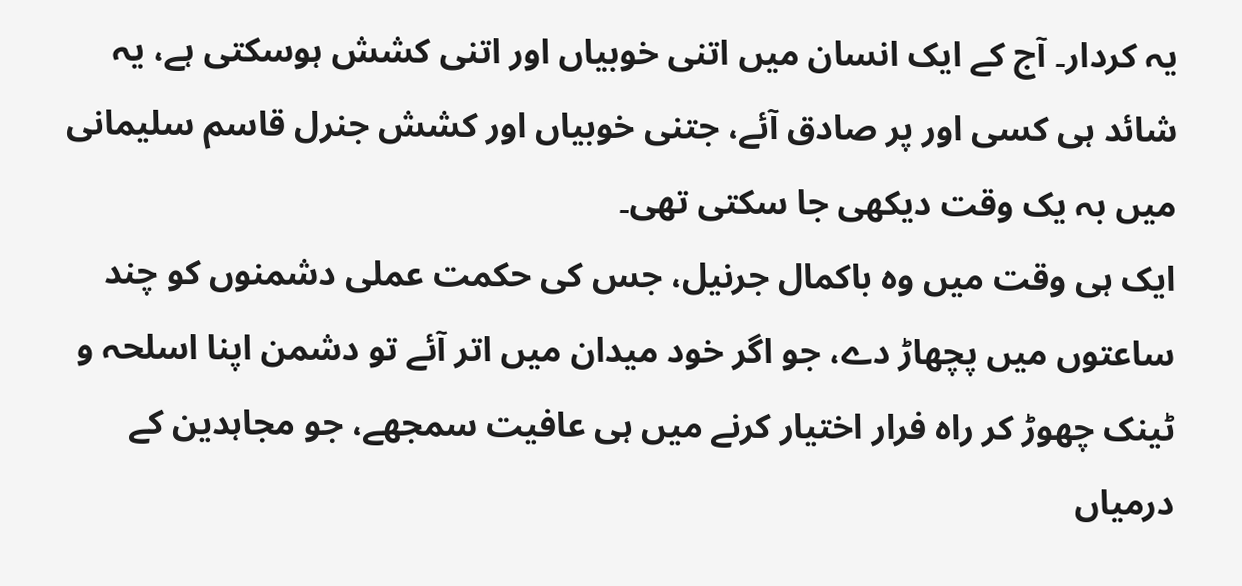یہ کردار۔ آج کے ایک انسان میں اتنی خوبیاں اور اتنی کشش ہوسکتی ہے، یہ شائد ہی کسی اور پر صادق آئے، جتنی خوبیاں اور کشش جنرل قاسم سلیمانی میں بہ یک وقت دیکھی جا سکتی تھی۔
ایک ہی وقت میں وہ باکمال جرنیل، جس کی حکمت عملی دشمنوں کو چند ساعتوں میں پچھاڑ دے، جو اگر خود میدان میں اتر آئے تو دشمن اپنا اسلحہ و ٹینک چھوڑ کر راہ فرار اختیار کرنے میں ہی عافیت سمجھے، جو مجاہدین کے درمیاں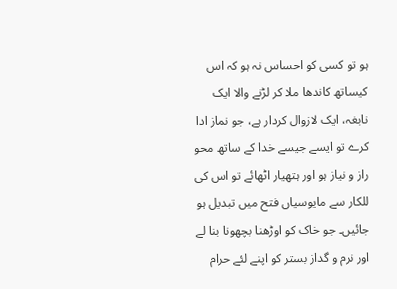ہو تو کسی کو احساس نہ ہو کہ اس کیساتھ کاندھا ملا کر لڑنے والا ایک نابغہ، ایک لازوال کردار ہے، جو نماز ادا کرے تو ایسے جیسے خدا کے ساتھ محو راز و نیاز ہو اور ہتھیار اٹھائے تو اس کی للکار سے مایوسیاں فتح میں تبدیل ہو جائیں۔ جو خاک کو اوڑھنا بچھونا بنا لے اور نرم و گداز بستر کو اپنے لئے حرام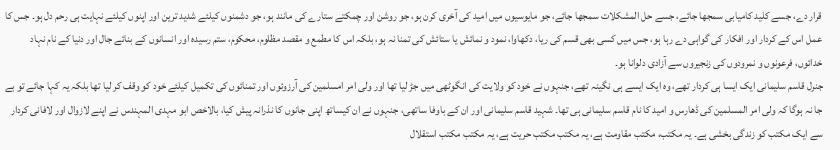قرار دے، جسے کلید کامیابی سمجھا جائے، جسے حل المشکلات سمجھا جائے، جو مایوسیوں میں امید کی آخری کرن ہو، جو روشن اور چمکتے ستارے کی مانند ہو، جو دشمنوں کیلئے شدید ترین اور اپنوں کیلئے نہایت ہی رحم دل ہو۔ جس کا عمل اس کے کردار اور افکار کی گواہی دے رہا ہو، جس میں کسی بھی قسم کی ریا، دکھاوا، نمود و نمائش یا ستائش کی تمنا نہ ہو، بلکہ اس کا مطمع و مقصد مظلوم، محکوم، ستم رسیدہ اور انسانوں کے بنائے جال اور دنیا کے نام نہاد خدائوں، فرعونوں و نمرودوں کی زنجیروں سے آزادی دلوانا ہو۔
جنرل قاسم سلیمانی ایک ایسا ہی کردار تھے، وہ ایک ایسے ہی نگینہ تھے، جنہوں نے خود کو ولایت کی انگوٹھی میں جڑ لیا تھا اور ولی امر امسلمین کی آرزوئوں اور تمنائوں کی تکمیل کیلئے خود کو وقف کر لیا تھا بلکہ یہ کہا جائے تو بے جا نہ ہوگا کہ ولی امر المسلمین کی ڈھارس و امید کا نام قاسم سلیمانی ہی تھا۔ شہید قاسم سلیمانی اور ان کے باوفا ساتھی، جنہوں نے ان کیساتھ اپنی جانوں کا نذرانہ پیش کیا، بالاخص ابو مہدی المہندس نے اپنے لازوال اور لافانی کردار سے ایک مکتب کو زندگی بخشی ہے۔ یہ مکتب، مکتب مقاومت ہے، یہ مکتب مکتب حریت ہے، یہ مکتب مکتب استقلال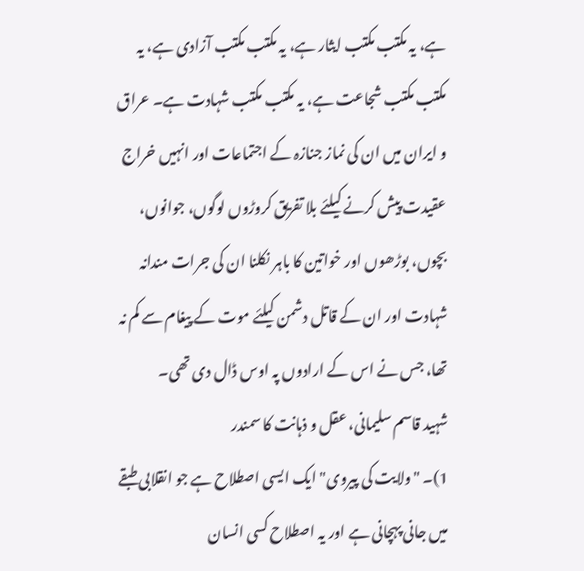ہے، یہ مکتب مکتب ایثار ہے، یہ مکتب مکتب آزادی ہے، یہ مکتب مکتب شجاعت ہے، یہ مکتب مکتب شہادت ہے۔ عراق و ایران میں ان کی نماز جنازہ کے اجتماعات اور انہیں خراج عقیدت پیش کرنے کیلئے بلا تفریق کروڑوں لوگوں، جوانوں، بچوں، بوڑھوں اور خواتین کا باہر نکلنا ان کی جرات مندانہ شہادت اور ان کے قاتل دشمن کیلئے موت کے پیغام سے کم نہ تھا، جس نے اس کے ارادوں پہ اوس ڈال دی تھی۔
شہید قاسم سلیمانی، عقل و ذہانت کا سمندر
1)۔ "ولایت کی پیروی" ایک ایسی اصطلاح ہے جو انقلابی طبقے میں جانی پہچانی ہے اور یہ اصطلاح کسی انسان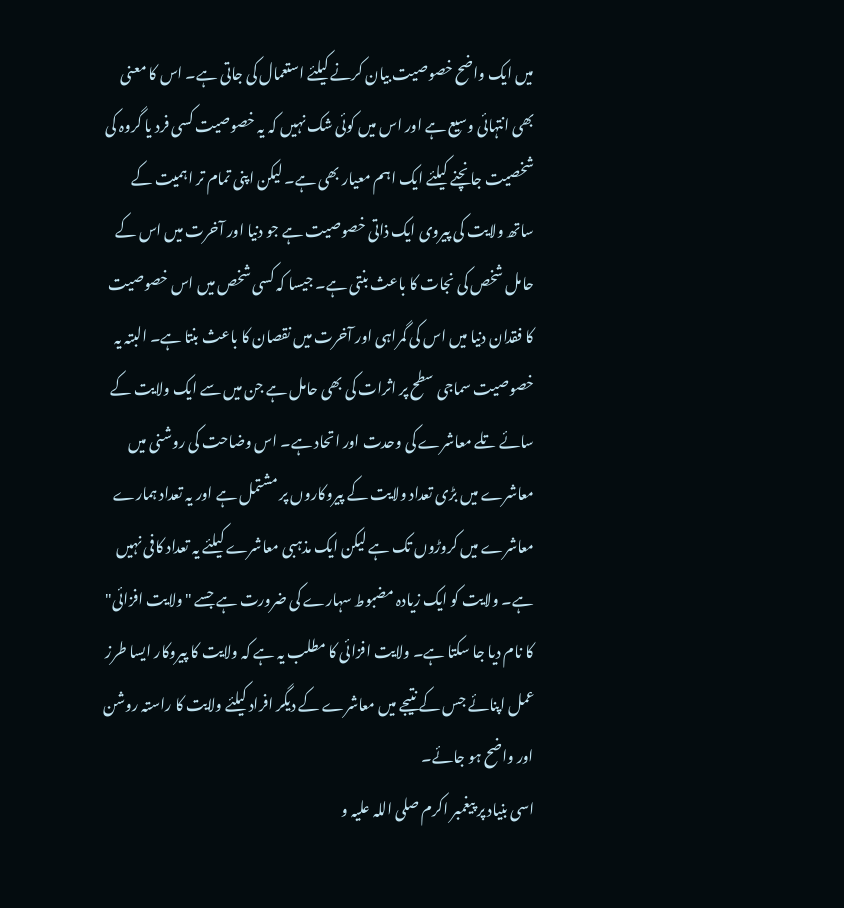میں ایک واضح خصوصیت بیان کرنے کیلئے استعمال کی جاتی ہے۔ اس کا معنی بھی انتہائی وسیع ہے اور اس میں کوئی شک نہیں کہ یہ خصوصیت کسی فرد یا گروہ کی شخصیت جانچنے کیلئے ایک اہم معیار بھی ہے۔ لیکن اپنی تمام تر اہمیت کے ساتھ ولایت کی پیروی ایک ذاتی خصوصیت ہے جو دنیا اور آخرت میں اس کے حامل شخص کی نجات کا باعث بنتی ہے۔ جیسا کہ کسی شخص میں اس خصوصیت کا فقدان دنیا میں اس کی گمراہی اور آخرت میں نقصان کا باعث بنتا ہے۔ البتہ یہ خصوصیت سماجی سطح پر اثرات کی بھی حامل ہے جن میں سے ایک ولایت کے سائے تلے معاشرے کی وحدت اور اتحاد ہے۔ اس وضاحت کی روشنی میں معاشرے میں بڑی تعداد ولایت کے پیروکاروں پر مشتمل ہے اور یہ تعداد ہمارے معاشرے میں کروڑوں تک ہے لیکن ایک مذہبی معاشرے کیلئے یہ تعداد کافی نہیں ہے۔ ولایت کو ایک زیادہ مضبوط سہارے کی ضرورت ہے جسے "ولایت افزائی" کا نام دیا جا سکتا ہے۔ ولایت افزائی کا مطلب یہ ہے کہ ولایت کا پیروکار ایسا طرز عمل اپنائے جس کے نتیجے میں معاشرے کے دیگر افراد کیلئے ولایت کا راستہ روشن اور واضح ہو جائے۔
اسی بنیاد پر پیغمبر اکرم صلی اللہ علیہ و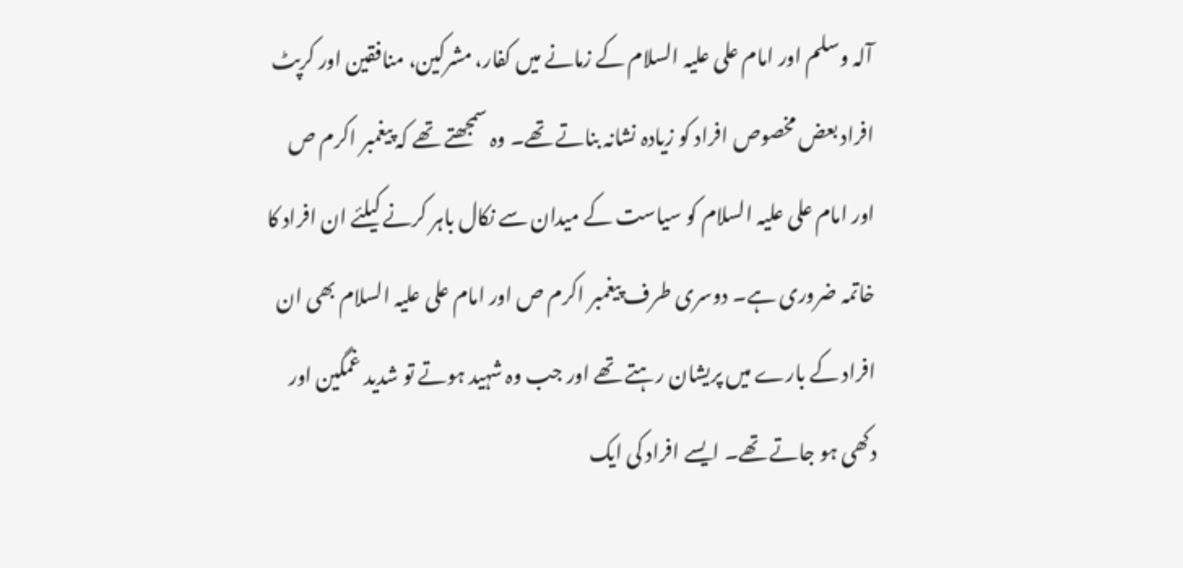آلہ وسلم اور امام علی علیہ السلام کے زمانے میں کفار، مشرکین، منافقین اور کرپٹ افراد بعض مخصوص افراد کو زیادہ نشانہ بناتے تھے۔ وہ سمجھتے تھے کہ پیغمبر اکرم ص اور امام علی علیہ السلام کو سیاست کے میدان سے نکال باہر کرنے کیلئے ان افراد کا خاتمہ ضروری ہے۔ دوسری طرف پیغمبر اکرم ص اور امام علی علیہ السلام بھی ان افراد کے بارے میں پریشان رہتے تھے اور جب وہ شہید ہوتے تو شدید غمگین اور دکھی ہو جاتے تھے۔ ایسے افراد کی ایک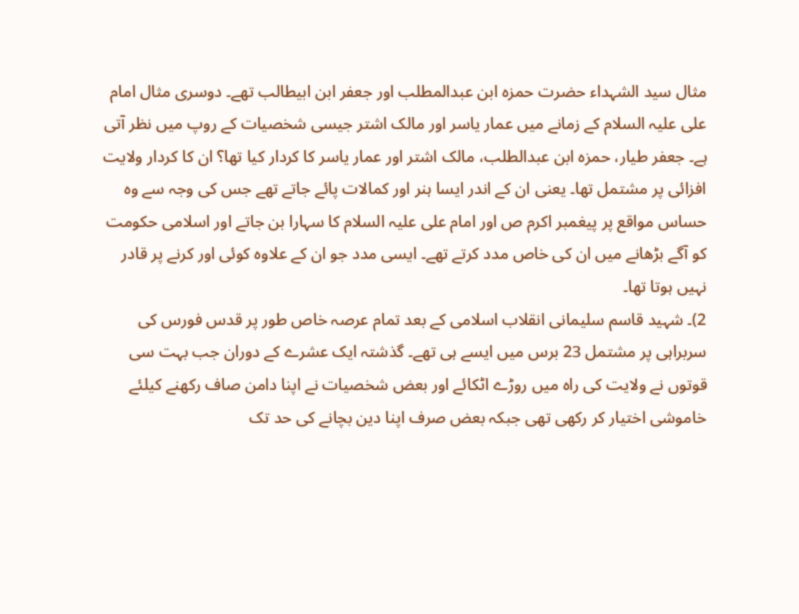مثال سید الشہداء حضرت حمزہ ابن عبدالمطلب اور جعفر ابن ابیطالب تھے۔ دوسری مثال امام علی علیہ السلام کے زمانے میں عمار یاسر اور مالک اشتر جیسی شخصیات کے روپ میں نظر آتی ہے۔ جعفر طیار، حمزہ ابن عبدالطلب، مالک اشتر اور عمار یاسر کا کردار کیا تھا؟ ان کا کردار ولایت افزائی پر مشتمل تھا۔ یعنی ان کے اندر ایسا ہنر اور کمالات پائے جاتے تھے جس کی وجہ سے وہ حساس مواقع پر پیغمبر اکرم ص اور امام علی علیہ السلام کا سہارا بن جاتے اور اسلامی حکومت کو آگے بڑھانے میں ان کی خاص مدد کرتے تھے۔ ایسی مدد جو ان کے علاوہ کوئی اور کرنے پر قادر نہیں ہوتا تھا۔
2)۔ شہید قاسم سلیمانی انقلاب اسلامی کے بعد تمام عرصہ خاص طور پر قدس فورس کی سربراہی پر مشتمل 23 برس میں ایسے ہی تھے۔ گذشتہ ایک عشرے کے دوران جب بہت سی قوتوں نے ولایت کی راہ میں روڑے اٹکائے اور بعض شخصیات نے اپنا دامن صاف رکھنے کیلئے خاموشی اختیار کر رکھی تھی جبکہ بعض صرف اپنا دین بچانے کی حد تک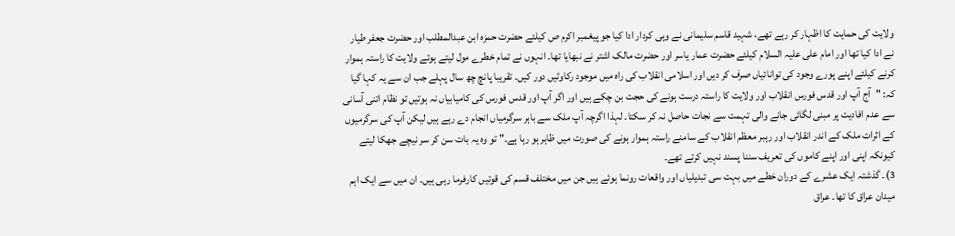ولایت کی حمایت کا اظہار کر رہے تھے، شہید قاسم سلیمانی نے وہی کردار ادا کیا جو پیغمبر اکرم ص کیلئے حضرت حمزہ ابن عبدالمطلب اور حضرت جعفر طیار نے ادا کیا تھا اور امام علی علیہ السلام کیلئے حضرت عمار یاسر اور حضرت مالک اشتر نے نبھایا تھا۔ انہوں نے تمام خطرے مول لیتے ہوئے ولایت کا راستہ ہموار کرنے کیلئے اپنے پورے وجود کی توانائیاں صرف کر دیں اور اسلامی انقلاب کی راہ میں موجود رکاوٹیں دور کیں۔ تقریبا پانچ چھ سال پہلے جب ان سے یہ کہا گیا کہ: "آج آپ اور قدس فورس انقلاب اور ولایت کا راستہ درست ہونے کی حجت بن چکے ہیں اور اگر آپ اور قدس فورس کی کامیابیاں نہ ہوتیں تو نظام اتنی آسانی سے عدم افادیت پر مبنی لگائی جانے والی تہمت سے نجات حاصل نہ کر سکتا۔ لہذا اگرچہ آپ ملک سے باہر سرگرمیاں انجام دے رہے ہیں لیکن آپ کی سرگرمیوں کے اثرات ملک کے اندر انقلاب اور رہبر معظم انقلاب کے سامنے راستہ ہموار ہونے کی صورت میں ظاہر ہو رہا ہے۔" تو وہ یہ بات سن کر سر نیچے جھکا لیتے کیونکہ اپنی اور اپنے کاموں کی تعریف سننا پسند نہیں کرتے تھے۔
3)۔ گذشتہ ایک عشرے کے دوران خطے میں بہت سی تبدیلیاں اور واقعات رونما ہوئے ہیں جن میں مختلف قسم کی قوتیں کارفرما رہی ہیں۔ ان میں سے ایک اہم میدان عراق کا تھا۔ عراق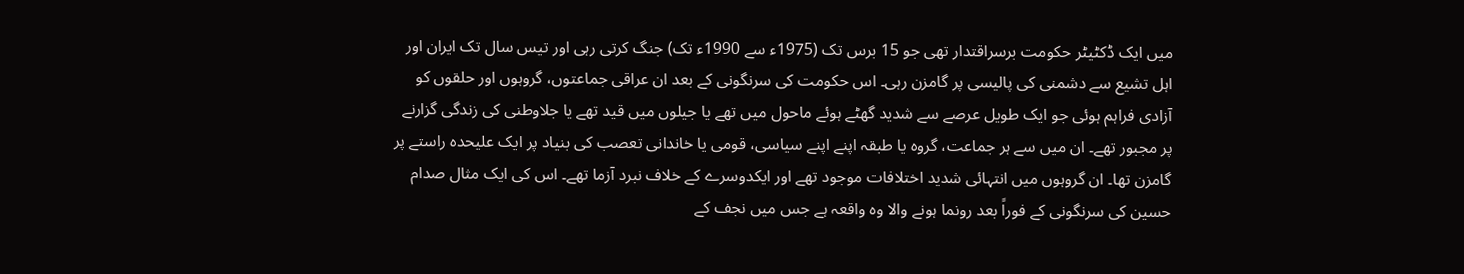میں ایک ڈکٹیٹر حکومت برسراقتدار تھی جو 15 برس تک (1975ء سے 1990ء تک) جنگ کرتی رہی اور تیس سال تک ایران اور اہل تشیع سے دشمنی کی پالیسی پر گامزن رہی۔ اس حکومت کی سرنگونی کے بعد ان عراقی جماعتوں، گروہوں اور حلقوں کو آزادی فراہم ہوئی جو ایک طویل عرصے سے شدید گھٹے ہوئے ماحول میں تھے یا جیلوں میں قید تھے یا جلاوطنی کی زندگی گزارنے پر مجبور تھے۔ ان میں سے ہر جماعت، گروہ یا طبقہ اپنے اپنے سیاسی، قومی یا خاندانی تعصب کی بنیاد پر ایک علیحدہ راستے پر گامزن تھا۔ ان گروہوں میں انتہائی شدید اختلافات موجود تھے اور ایکدوسرے کے خلاف نبرد آزما تھے۔ اس کی ایک مثال صدام حسین کی سرنگونی کے فوراً بعد رونما ہونے والا وہ واقعہ ہے جس میں نجف کے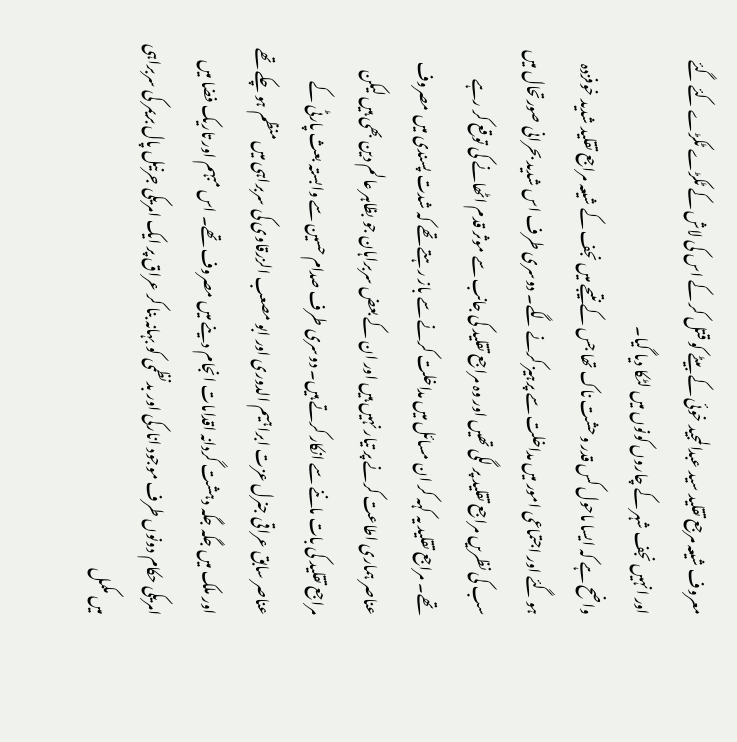معروف شیعہ مرجع تقلید سید عبدالمجید خوئی کے بیٹے کو قتل کر کے اس کی لاش کے ٹکڑے ٹکڑے کئے گئے اور انہیں نجف شہر کے چاروں کونوں میں لٹکا دیا گیا۔
واضح ہے کہ ایسا ماحول کس قدر وحشت ناک تھا جس کے نتیجے میں نجف کے شیعہ مراجع تقلید شدید خوفزدہ ہو گئے اور اجتماعی امور میں مداخلت سے پرہیز کرنے لگے۔ دوسری طرف اس شدید بحرانی صورتحال میں سب کی نظریں مراجع تقلید پر لگی تھیں اور وہ مراجع تقلید کی جانب سے موثر قدم اٹھانے کی توقع کر رہے تھے۔ مراجع تقلید یہ کہہ کر ان مسائل میں مداخلت کرنے سے باز رہتے تھے کہ شدت پسندی میں مصروف عناصر ہماری اطاعت کرنے پر تیار نہیں ہیں اور ان کے بعض سربراہان جو بظاہر عالم دین بھی ہیں لیکن مراجع تقلید کی بات ماننے سے انکار کرتے ہیں۔ دوسری طرف صدام حسین سے وابستہ بعث پارٹی کے عناصر سابق عراقی جنرل عزت ابراہیم الدوری اور ابو مصعب الزرقاوی کی سربراہی میں منظم ہو چکے تھے اور ملک میں جگہ جگہ دہشت گردانہ اقدامات انجام دینے میں مصروف تھے۔ اس مبہم اور تاریک فضا میں امریکی حکام دونوں طرف موجود انارکی اور بدنظمی کو بہانہ بنا کر عراق پر ایک امریکی جرنیل پال بریمر کی سربراہی میں مکمل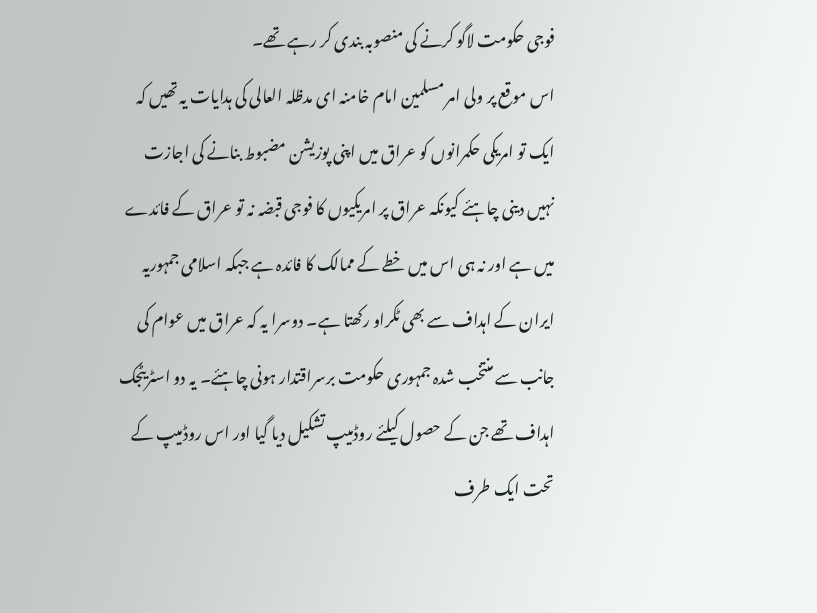فوجی حکومت لاگو کرنے کی منصوبہ بندی کر رہے تھے۔
اس موقع پر ولی امر مسلمین امام خامنہ ای مدظلہ العالی کی ہدایات یہ تھیں کہ ایک تو امریکی حکمرانوں کو عراق میں اپنی پوزیشن مضبوط بنانے کی اجازت نہیں دینی چاہئے کیونکہ عراق پر امریکیوں کا فوجی قبضہ نہ تو عراق کے فائدے میں ہے اور نہ ہی اس میں خطے کے ممالک کا فائدہ ہے جبکہ اسلامی جمہوریہ ایران کے اہداف سے بھی ٹکراو رکھتا ہے۔ دوسرا یہ کہ عراق میں عوام کی جانب سے منتخب شدہ جمہوری حکومت برسراقتدار ہونی چاہئے۔ یہ دو اسٹریٹجک اہداف تھے جن کے حصول کیلئے روڈمیپ تشکیل دیا گیا اور اس روڈمیپ کے تحت ایک طرف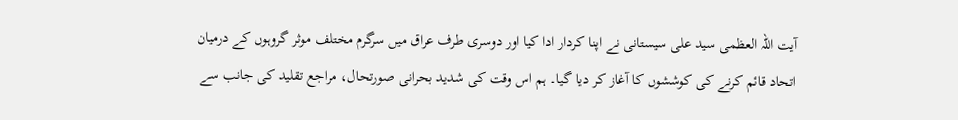آیت اللہ العظمی سید علی سیستانی نے اپنا کردار ادا کیا اور دوسری طرف عراق میں سرگرم مختلف موثر گروہوں کے درمیان اتحاد قائم کرنے کی کوششوں کا آغاز کر دیا گیا۔ ہم اس وقت کی شدید بحرانی صورتحال، مراجع تقلید کی جانب سے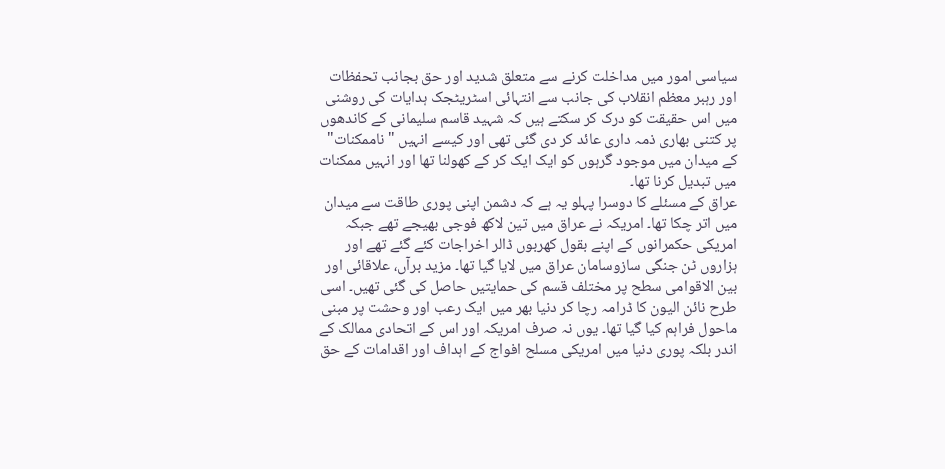سیاسی امور میں مداخلت کرنے سے متعلق شدید اور حق بجانب تحفظات اور رہبر معظم انقلاب کی جانب سے انتہائی اسٹریٹجک ہدایات کی روشنی میں اس حقیقت کو درک کر سکتے ہیں کہ شہید قاسم سلیمانی کے کاندھوں پر کتنی بھاری ذمہ داری عائد کر دی گئی تھی اور کیسے انہیں "ناممکنات" کے میدان میں موجود گرہوں کو ایک ایک کر کے کھولنا تھا اور انہیں ممکنات میں تبدیل کرنا تھا۔
عراق کے مسئلے کا دوسرا پہلو یہ ہے کہ دشمن اپنی پوری طاقت سے میدان میں اتر چکا تھا۔ امریکہ نے عراق میں تین لاکھ فوجی بھیجے تھے جبکہ امریکی حکمرانوں کے اپنے بقول کھربوں ڈالر اخراجات کئے گئے تھے اور ہزاروں ٹن جنگی سازوسامان عراق میں لایا گیا تھا۔ مزید برآں، علاقائی اور بین الاقوامی سطح پر مختلف قسم کی حمایتیں حاصل کی گئی تھیں۔ اسی طرح نائن الیون کا ڈرامہ رچا کر دنیا بھر میں ایک رعب اور وحشت پر مبنی ماحول فراہم کیا گیا تھا۔ یوں نہ صرف امریکہ اور اس کے اتحادی ممالک کے اندر بلکہ پوری دنیا میں امریکی مسلح افواج کے اہداف اور اقدامات کے حق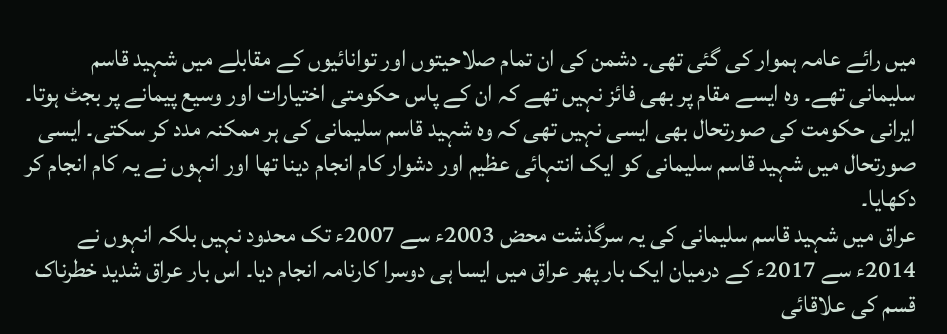میں رائے عامہ ہموار کی گئی تھی۔ دشمن کی ان تمام صلاحیتوں اور توانائیوں کے مقابلے میں شہید قاسم سلیمانی تھے۔ وہ ایسے مقام پر بھی فائز نہیں تھے کہ ان کے پاس حکومتی اختیارات اور وسیع پیمانے پر بجٹ ہوتا۔ ایرانی حکومت کی صورتحال بھی ایسی نہیں تھی کہ وہ شہید قاسم سلیمانی کی ہر ممکنہ مدد کر سکتی۔ ایسی صورتحال میں شہید قاسم سلیمانی کو ایک انتہائی عظیم اور دشوار کام انجام دینا تھا اور انہوں نے یہ کام انجام کر دکھایا۔
عراق میں شہید قاسم سلیمانی کی یہ سرگذشت محض 2003ء سے 2007ء تک محدود نہیں بلکہ انہوں نے 2014ء سے 2017ء کے درمیان ایک بار پھر عراق میں ایسا ہی دوسرا کارنامہ انجام دیا۔ اس بار عراق شدید خطرناک قسم کی علاقائی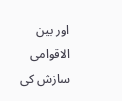اور بین الاقوامی سازش کی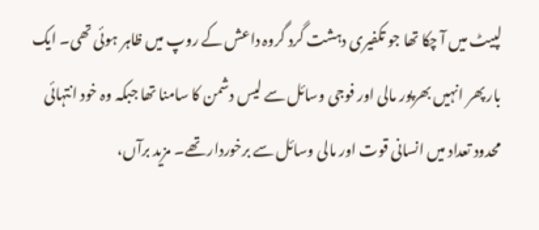لپیٹ میں آ چکا تھا جو تکفیری دہشت گرد گروہ داعش کے روپ میں ظاہر ہوئی تھی۔ ایک بار پھر انہیں بھرپور مالی اور فوجی وسائل سے لیس دشمن کا سامنا تھا جبکہ وہ خود انتہائی محدود تعداد میں انسانی قوت اور مالی وسائل سے برخوردار تھے۔ مزید برآں،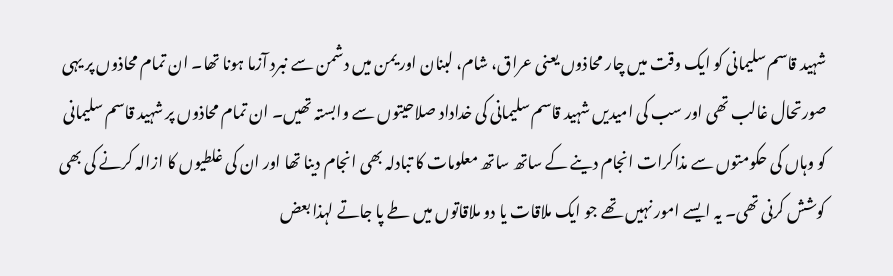شہید قاسم سلیمانی کو ایک وقت میں چار محاذوں یعنی عراق، شام، لبنان اور یمن میں دشمن سے نبرد آزما ہونا تھا۔ ان تمام محاذوں پر یہی صورتحال غالب تھی اور سب کی امیدیں شہید قاسم سلیمانی کی خداداد صلاحیتوں سے وابستہ تھیں۔ ان تمام محاذوں پر شہید قاسم سلیمانی کو وہاں کی حکومتوں سے مذاکرات انجام دینے کے ساتھ ساتھ معلومات کا تبادلہ بھی انجام دینا تھا اور ان کی غلطیوں کا ازالہ کرنے کی بھی کوشش کرنی تھی۔ یہ ایسے امور نہیں تھے جو ایک ملاقات یا دو ملاقاتوں میں طے پا جاتے لہذا بعض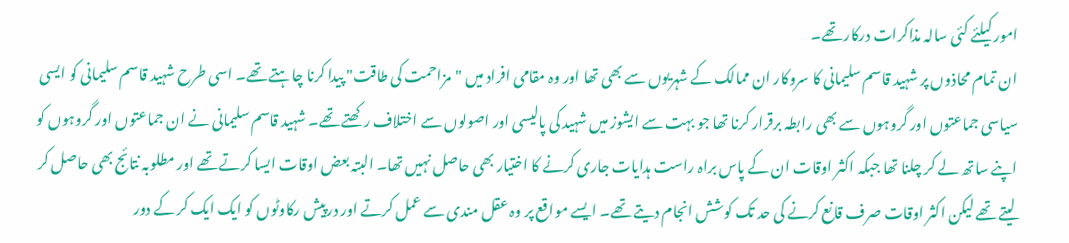امور کیلئے کئی سالہ مذاکرات درکار تھے۔
ان تمام محاذوں پر شہید قاسم سلیمانی کا سروکار ان ممالک کے شہریوں سے بھی تھا اور وہ مقامی افراد میں "مزاحمت کی طاقت" پیدا کرنا چاہتے تھے۔ اسی طرح شہید قاسم سلیمانی کو ایسی سیاسی جماعتوں اور گروہوں سے بھی رابطہ برقرار کرنا تھا جو بہت سے ایشوز میں شہید کی پالیسی اور اصولوں سے اختلاف رکھتے تھے۔ شہید قاسم سلیمانی نے ان جماعتوں اور گروہوں کو اپنے ساتھ لے کر چلنا تھا جبکہ اکثر اوقات ان کے پاس براہ راست ہدایات جاری کرنے کا اختیار بھی حاصل نہیں تھا۔ البتہ بعض اوقات ایسا کرتے تھے اور مطلوبہ نتائج بھی حاصل کر لیتے تھے لیکن اکثر اوقات صرف قانع کرنے کی حد تک کوشش انجام دیتے تھے۔ ایسے مواقع پر وہ عقل مندی سے عمل کرتے اور درپیش رکاوٹوں کو ایک ایک کر کے دور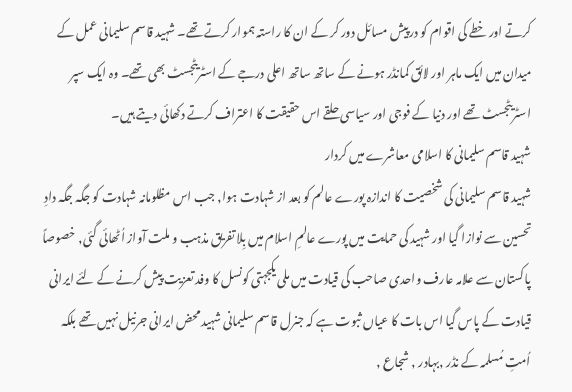کرتے اور خطے کی اقوام کو درپیش مسائل دور کر کے ان کا راستہ ہموار کرتے تھے۔ شہید قاسم سلیمانی عمل کے میدان میں ایک ماہر اور لائق کمانڈر ہونے کے ساتھ ساتھ اعلی درجے کے اسٹریٹجسٹ بھی تھے۔ وہ ایک سپر اسٹریٹجسٹ تھے اور دنیا کے فوجی اور سیاسی حلقے اس حقیقت کا اعتراف کرتے دکھائی دیتے ہیں۔
شہید قاسم سلیمانی کا اسلامی معاشرے میں کردار
شہید قاسم سلیمانی کی شخصیت کا اندازہ پورے عالم کو بعد از شہادت ہوا, جب اس مظلومانہ شہادت کو جگہ جگہ دادِ تحسین سے نوازا گیا اور شہید کی حمایت میں پورے عالمِ اسلام میں بِلا تفریق مذہب و ملت آواز اُٹھائی گئی, خصوصاً پاکستان سے علامہ عارف واحدی صاحب کی قیادت میں ملی یکجہتی کونسل کا وفد تعزیت پیش کرنے کے لئے ایرانی قیادت کے پاس گیا اس بات کا عیاں ثبوت ہے کہ جنرل قاسم سلیمانی شہید محض ایرانی جرنیل نہیں تھے بلکہ اُمتِ مُسلمہ کے نڈر ,بہادر , شجاع ,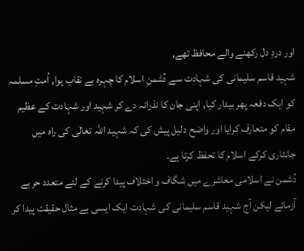اور دردِ دل رکھنے والے محافظ تھے,
شہید قاسم سلیمانی کی شہادت سے دُشمنِ اسلام کا چہرہ بے نقاب ہوا, اُمتِ مسلمہ کو ایک دفعہ پھر بیدار کیا, اپنی جان کا نذرانہ دے کر شہید اور شہادت کے عظیم مقام کو متعارف کرایا اور واضح دلیل پیش کی کہ شہید اللّہ تعالٰی کی راہ میں جانثاری کرکے اسلام کا تحفظ کرتا ہے۔
دُشمن نے اسلامی معاشرے میں شگاف و اختلاف پیدا کرنے کے لئے متعدد حربے آزمائے لیکن آج شہید قاسم سلیمانی کی شہادت ایک ایسی بے مثال حقیقت پیدا کر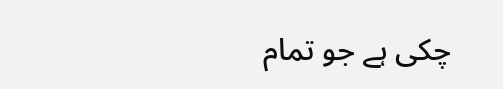چکی ہے جو تمام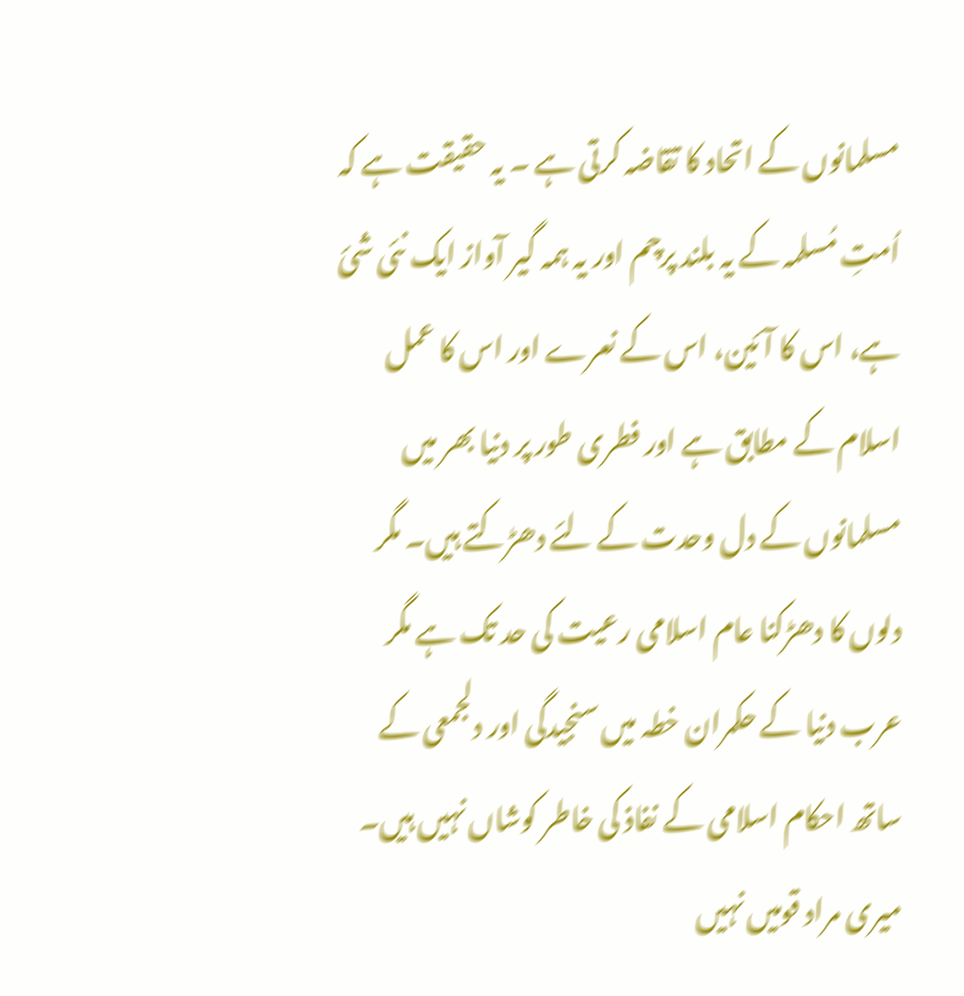مسلمانوں کے اتحاد کا تقاضہ کرتی ہے ۔ یہ حقیقت ہے کہ اُمتِ مُسلمہ کے یہ بلند پرچم اور یہ ہمہ گیر آواز ایک نئی شئ ہے، اس کا آئین، اس کے نعرے اور اس کا عمل اسلام کے مطابق ہے اور فطری طور پر دنیا بھر میں مسلمانوں کے دل وحدت کے لئے دھڑکتے ہیں۔ مگر دلوں کا دھڑکنا عام اسلامی رعیت کی حد تک ہے مگر عرب دنیا کے حکمران خطہ میں سنجیدگی اور دلجمعی کے ساتھ احکام اسلامی کے نفاذ کی خاطر کوشاں نہیں ہیں۔ میری مراد قومیں نہیں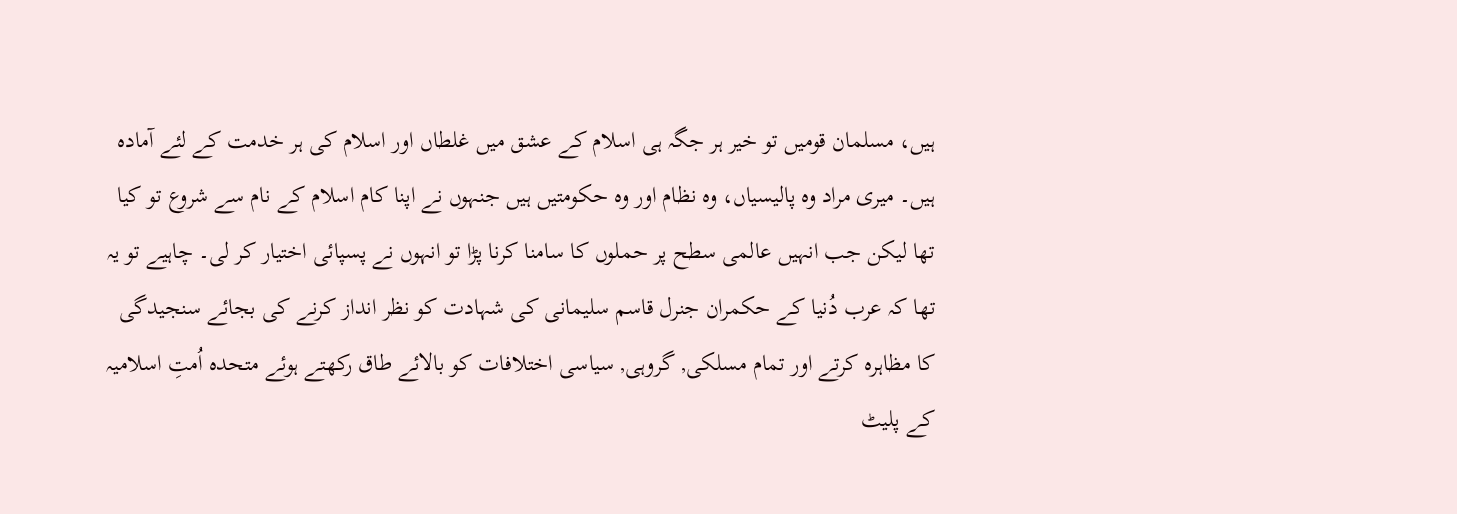ہیں، مسلمان قومیں تو خیر ہر جگہ ہی اسلام کے عشق میں غلطاں اور اسلام کی ہر خدمت کے لئے آمادہ ہیں۔ میری مراد وہ پالیسیاں، وہ نظام اور وہ حکومتیں ہیں جنہوں نے اپنا کام اسلام کے نام سے شروع تو کیا تھا لیکن جب انہیں عالمی سطح پر حملوں کا سامنا کرنا پڑا تو انہوں نے پسپائی اختیار کر لی۔ چاہیے تو یہ تھا کہ عرب دُنیا کے حکمران جنرل قاسم سلیمانی کی شہادت کو نظر انداز کرنے کی بجائے سنجیدگی کا مظاہرہ کرتے اور تمام مسلکی, گروہی, سیاسی اختلافات کو بالائے طاق رکھتے ہوئے متحدہ اُمتِ اسلامیہ کے پلیٹ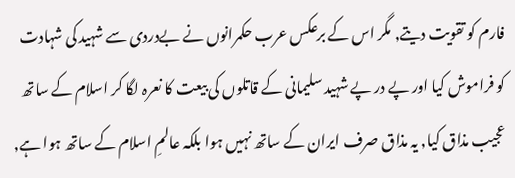فارم کو تقویت دیتے, مگر اس کے برعکس عرب حکمرانوں نے بےدردی سے شہید کی شہادت کو فراموش کیا اور پے در پے شہید سلیمانی کے قاتلوں کی بیعت کا نعرہ لگا کر اسلام کے ساتھ عجیب مذاق کیا, یہ مذاق صرف ایران کے ساتھ نہیں ہوا بلکہ عالمِ اسلام کے ساتھ ہوا ہے,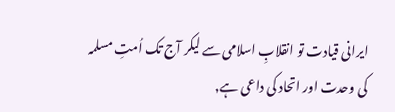ایرانی قیادت تو انقلابِ اسلامی سے لیکر آج تک اُمتِ مسلمہ کی وحدت اور اتحاد کی داعی ہے,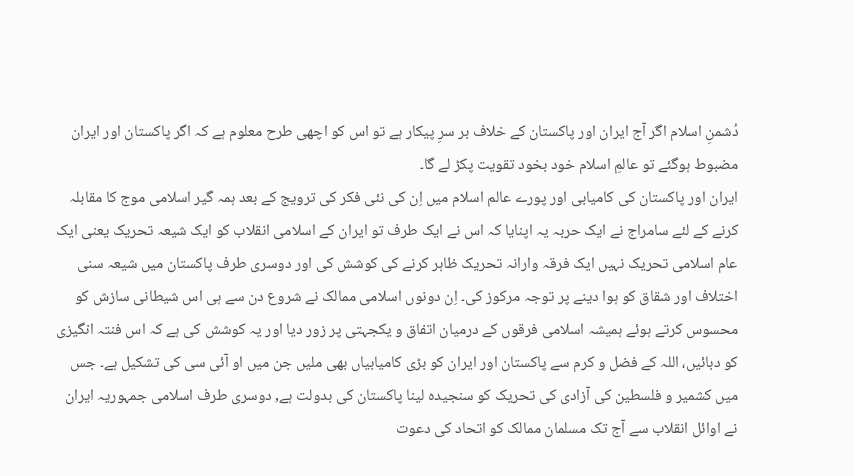دُشمنِ اسلام اگر آج ایران اور پاکستان کے خلاف بر سرِ پیکار ہے تو اس کو اچھی طرح معلوم ہے کہ اگر پاکستان اور ایران مضبوط ہوگئے تو عالمِ اسلام خود بخود تقویت پکڑ لے گا۔
ایران اور پاکستان کی کامیابی اور پورے عالم اسلام میں اِن کی نئی فکر کی ترویج کے بعد ہمہ گیر اسلامی موج کا مقابلہ کرنے کے لئے سامراج نے ایک حربہ یہ اپنایا کہ اس نے ایک طرف تو ایران کے اسلامی انقلاب کو ایک شیعہ تحریک یعنی ایک عام اسلامی تحریک نہیں ایک فرقہ وارانہ تحریک ظاہر کرنے کی کوشش کی اور دوسری طرف پاکستان میں شیعہ سنی اختلاف اور شقاق کو ہوا دینے پر توجہ مرکوز کی۔ اِن دونوں اسلامی ممالک نے شروع دن سے ہی اس شیطانی سازش کو محسوس کرتے ہوئے ہمیشہ اسلامی فرقوں کے درمیان اتفاق و یکجہتی پر زور دیا اور یہ کوشش کی ہے کہ اس فنتہ انگیزی کو دبائیں، اللہ کے فضل و کرم سے پاکستان اور ایران کو بڑی کامیابیاں بھی ملیں جن میں او آئی سی کی تشکیل ہے۔ جس میں کشمیر و فلسطین کی آزادی کی تحریک کو سنجیدہ لینا پاکستان کی بدولت ہے, دوسری طرف اسلامی جمہوریہ ایران نے اوائل انقلاب سے آج تک مسلمان ممالک کو اتحاد کی دعوت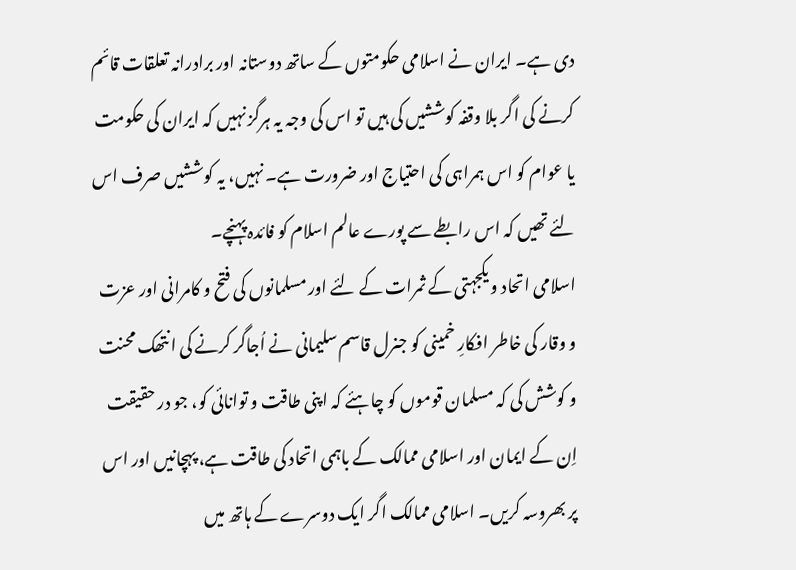دی ہے۔ ایران نے اسلامی حکومتوں کے ساتھ دوستانہ اور برادرانہ تعلقات قائم کرنے کی اگر بلا وقفہ کوششیں کی ہیں تو اس کی وجہ یہ ہرگز نہیں کہ ایران کی حکومت یا عوام کو اس ہمراہی کی احتیاج اور ضرورت ہے۔ نہیں، یہ کوششیں صرف اس لئے تھیں کہ اس رابطے سے پورے عالم اسلام کو فائدہ پہنچے۔
اسلامی اتحاد و یکجہتی کے ثمرات کے لئے اور مسلمانوں کی فتح و کامرانی اور عزت و وقار کی خاطر افکارِ خمینی کو جنرل قاسم سلیمانی نے اُجاگر کرنے کی انتھک محنت و کوشش کی کہ مسلمان قوموں کو چاہئے کہ اپنی طاقت و توانائی کو، جو در حقیقت اِن کے ایمان اور اسلامی ممالک کے باہمی اتحاد کی طاقت ہے، پہچانیں اور اس پر بھروسہ کریں۔ اسلامی ممالک اگر ایک دوسرے کے ہاتھ میں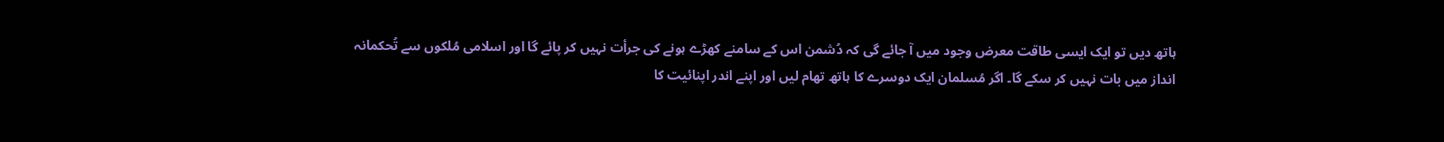ہاتھ دیں تو ایک ایسی طاقت معرض وجود میں آ جائے گی کہ دُشمن اس کے سامنے کھڑے ہونے کی جرأت نہیں کر پائے گا اور اسلامی مُلکوں سے تُحکمانہ انداز میں بات نہیں کر سکے گا۔ اگر مُسلمان ایک دوسرے کا ہاتھ تھام لیں اور اپنے اندر اپنائیت کا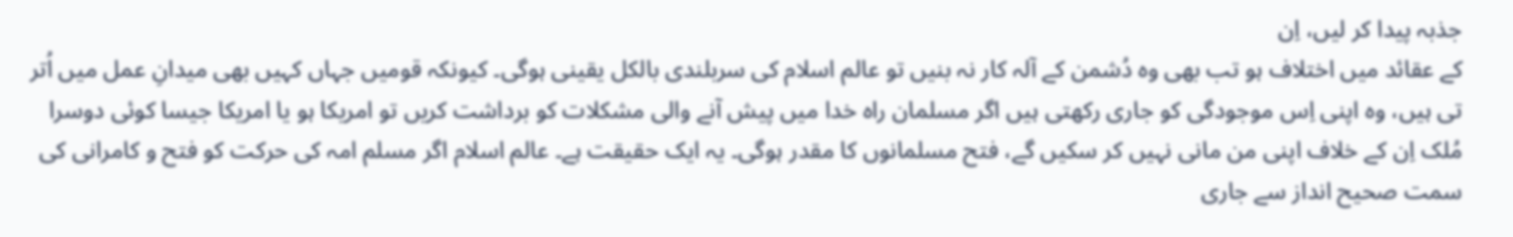جذبہ پیدا کر لیں، اِن
کے عقائد میں اختلاف ہو تب بھی وہ دُشمن کے آلہ کار نہ بنیں تو عالم اسلام کی سربلندی بالکل یقینی ہوگی۔ کیونکہ قومیں جہاں کہیں بھی میدانِ عمل میں اُتر تی ہیں، وہ اپنی اِس موجودگی کو جاری رکھتی ہیں اگر مسلمان راہ خدا میں پیش آنے والی مشکلات کو برداشت کریں تو امریکا ہو یا امریکا جیسا کوئی دوسرا مُلک اِن کے خلاف اپنی من مانی نہیں کر سکیں گے، فتح مسلمانوں کا مقدر ہوگی۔ یہ ایک حقیقت ہے۔ عالم اسلام اگر مسلم امہ کی حرکت کو فتح و کامرانی کی سمت صحیح انداز سے جاری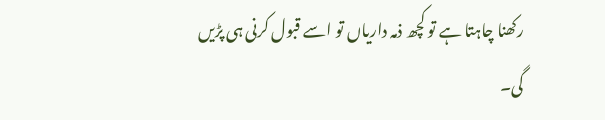رکھنا چاہتا ہے تو کچھ ذمہ داریاں تو اسے قبول کرنی ہی پڑیں گی۔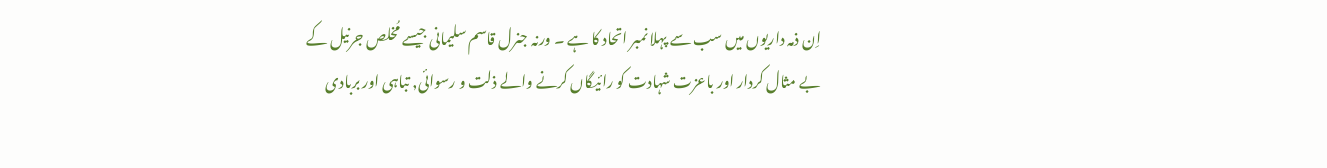اِن ذمہ داریوں میں سب سے پہلا نمبر اتحاد کا ہے ۔ ورنہ جنرل قاسم سلیمانی جیسے مُخلص جرنیل کے بے مثال کردار اور باعزت شہادت کو رائیگاں کرنے والے ذلت و رسوائی, تباہی اور بربادی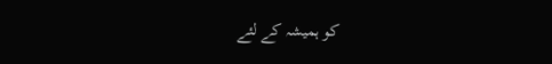کو ہمیشہ کے لئے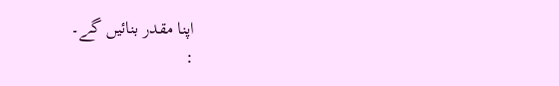اپنا مقدر بنائیں گے۔
: